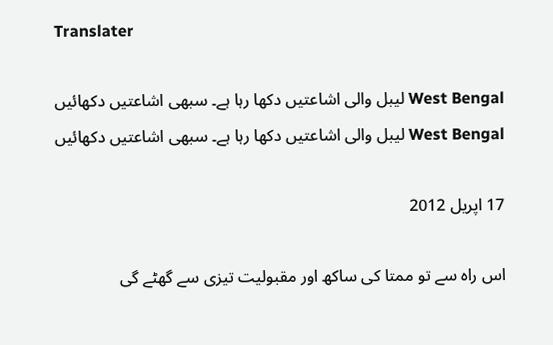Translater

West Bengal لیبل والی اشاعتیں دکھا رہا ہے۔ سبھی اشاعتیں دکھائیں
West Bengal لیبل والی اشاعتیں دکھا رہا ہے۔ سبھی اشاعتیں دکھائیں

17 اپریل 2012

اس راہ سے تو ممتا کی ساکھ اور مقبولیت تیزی سے گھٹے گی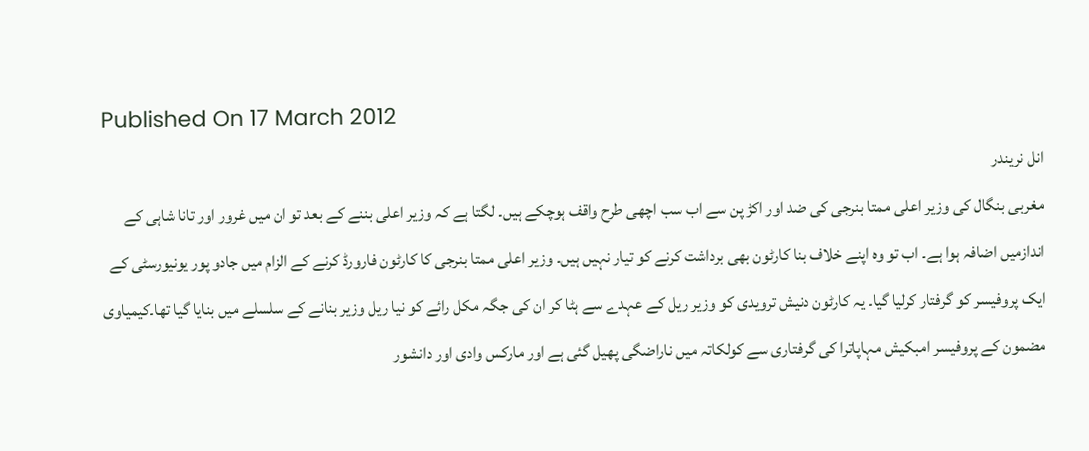Published On 17 March 2012
انل نریندر
مغربی بنگال کی وزیر اعلی ممتا بنرجی کی ضد اور اکڑ پن سے اب سب اچھی طرح واقف ہوچکے ہیں۔ لگتا ہے کہ وزیر اعلی بننے کے بعد تو ان میں غرور اور تانا شاہی کے اندازمیں اضافہ ہوا ہے۔ اب تو وہ اپنے خلاف بنا کارٹون بھی برداشت کرنے کو تیار نہیں ہیں۔ وزیر اعلی ممتا بنرجی کا کارٹون فارورڈ کرنے کے الزام میں جادو پور یونیورسٹی کے ایک پروفیسر کو گرفتار کرلیا گیا۔ یہ کارٹون دنیش ترویدی کو وزیر ریل کے عہدے سے ہٹا کر ان کی جگہ مکل رائے کو نیا ریل وزیر بنانے کے سلسلے میں بنایا گیا تھا۔کیمیاوی مضمون کے پروفیسر امبکیش مہاپاترا کی گرفتاری سے کولکاتہ میں ناراضگی پھیل گئی ہے اور مارکس وادی اور دانشور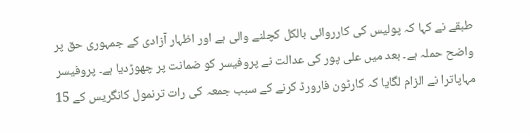طبقے نے کہا کہ پولیس کی کارروائی بالکل کچلنے والی ہے اور اظہار آزادی کے جمہوری حق پر واضح حملہ ہے۔ بعد میں علی پور کی عدالت نے پروفیسر کو ضمانت پر چھوڑدیا ہے۔ پروفیسر مہاپاترا نے الزام لگایا کہ کارٹون فارورڈ کرنے کے سبب جمعہ کی رات ترنمول کانگریس کے 15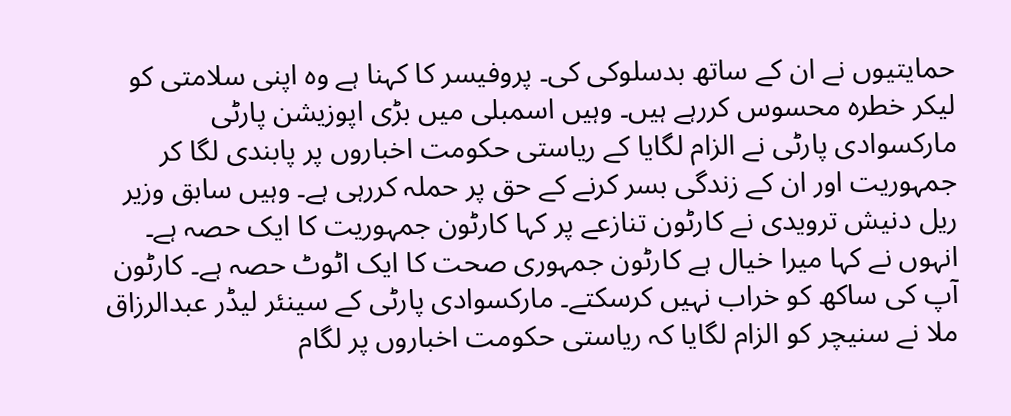حمایتیوں نے ان کے ساتھ بدسلوکی کی۔ پروفیسر کا کہنا ہے وہ اپنی سلامتی کو لیکر خطرہ محسوس کررہے ہیں۔ وہیں اسمبلی میں بڑی اپوزیشن پارٹی مارکسوادی پارٹی نے الزام لگایا کے ریاستی حکومت اخباروں پر پابندی لگا کر جمہوریت اور ان کے زندگی بسر کرنے کے حق پر حملہ کررہی ہے۔ وہیں سابق وزیر ریل دنیش ترویدی نے کارٹون تنازعے پر کہا کارٹون جمہوریت کا ایک حصہ ہے۔ انہوں نے کہا میرا خیال ہے کارٹون جمہوری صحت کا ایک اٹوٹ حصہ ہے۔ کارٹون آپ کی ساکھ کو خراب نہیں کرسکتے۔ مارکسوادی پارٹی کے سینئر لیڈر عبدالرزاق ملا نے سنیچر کو الزام لگایا کہ ریاستی حکومت اخباروں پر لگام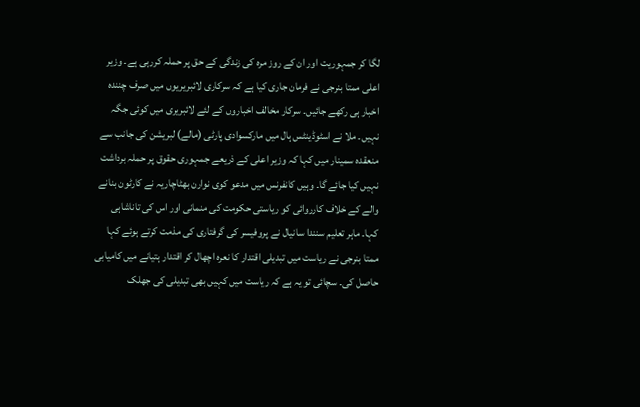لگا کر جمہوریت اور ان کے روز مرہ کی زندگی کے حق پر حملہ کررہی ہے۔ وزیر اعلی ممتا بنرجی نے فرمان جاری کیا ہے کہ سرکاری لائبریریوں میں صرف چنندہ اخبار ہی رکھے جائیں۔ سرکار مخالف اخباروں کے لئے لائبریری میں کوئی جگہ نہیں۔ ملا نے اسٹوڈینٹس ہال میں مارکسوادی پارٹی (مالے) لبریشن کی جانب سے منعقدہ سمینار میں کہا کہ وزیر اعلی کے ذریعے جمہوری حقوق پر حملہ برداشت نہیں کیا جائے گا۔ وہیں کانفرنس میں مدعو کوی نوارن بھٹاچاریہ نے کارٹون بنانے والے کے خلاف کارروائی کو ریاستی حکومت کی منمانی اور اس کی تاناشاہی کہا۔ ماہر تعلیم سنندا سانیال نے پروفیسر کی گرفتاری کی مذمت کرتے ہوئے کہا ممتا بنرجی نے ریاست میں تبدیلی اقتدار کا نعرہ اچھال کر اقتدار ہتیانے میں کامیابی حاصل کی۔ سچائی تو یہ ہے کہ ریاست میں کہیں بھی تبدیلی کی جھلک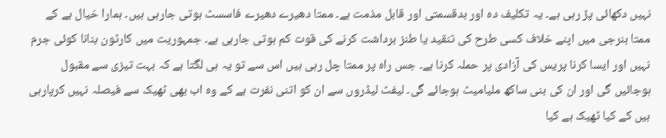نہیں دکھائی پڑ رہی ہے۔ یہ تکلیف دہ اور بدقسمتی اور قابل مذمت ہے۔ ممتا دھیرے دھیرے فاسسٹ ہوتی جارہی ہیں۔ ہمارا خیال ہے کے ممتا بنرجی میں اپنے خلاف کسی طرح کی تنقید یا طنز برداشت کرنے کی قوت کم ہوتی جارہی ہے۔ جمہوریت میں کارٹون بنانا کوئی جرم نہیں اور ایسا کرنا پریس کی آزادی پر حملہ کرنا ہے۔ جس راہ پر ممتا چل رہی ہیں اس سے تو یہ ہی لگتا ہے کہ بہت تیزی سے مقبول ہوجائیں گی اور ان کی بنی ساکھ ملیامیٹ ہوجائے گی۔ لیفٹ لیڈروں سے ان کو اتنی نفرت ہے کے وہ اب بھی ٹھیک سے فیصلہ نہیں کرپارہی ہیں کے کیا ٹھیک ہے کیا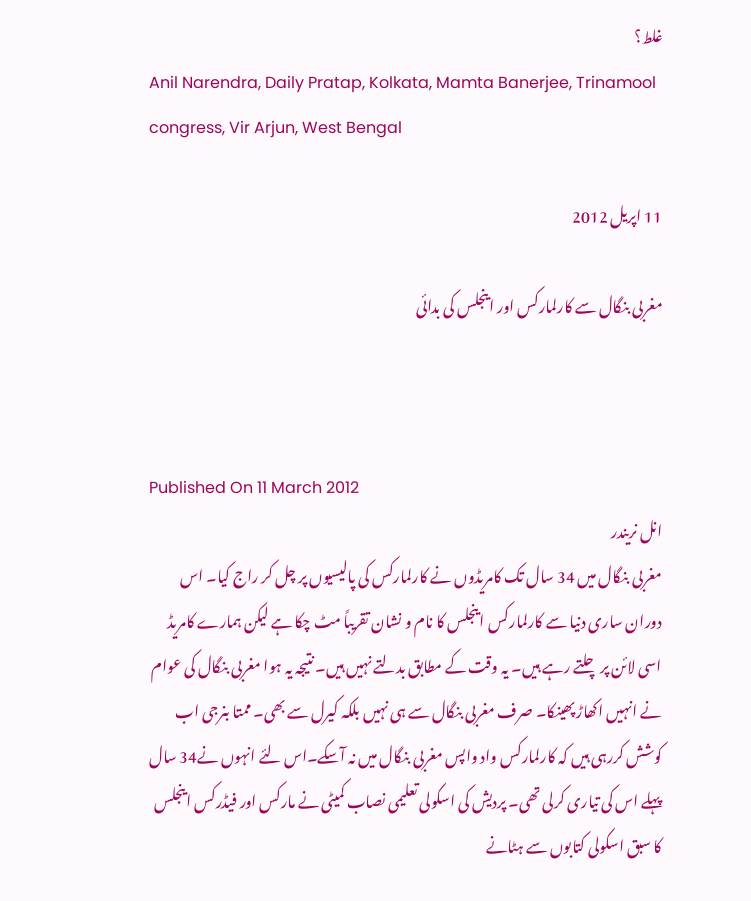غلط؟
Anil Narendra, Daily Pratap, Kolkata, Mamta Banerjee, Trinamool congress, Vir Arjun, West Bengal

11 اپریل 2012

مغربی بنگال سے کارلمارکس اور اینجلس کی بدائی



Published On 11 March 2012
انل نریندر
مغربی بنگال میں 34 سال تک کامریڈوں نے کارلمارکس کی پالیسیوں پر چل کر راج کیا۔ اس دوران ساری دنیا سے کارلمارکس اینجلس کا نام و نشان تقریباً مٹ چکا ہے لیکن ہمارے کامریڈ اسی لائن پر چلتے رہے ہیں۔ یہ وقت کے مطابق بدلتے نہیں ہیں۔ نتیجہ یہ ہوا مغربی بنگال کی عوام نے انہیں اکھاڑ پھینکا۔ صرف مغربی بنگال سے ہی نہیں بلکہ کیرل سے بھی۔ ممتا بنرجی اب کوشش کررہی ہیں کہ کارلمارکس واد واپس مغربی بنگال میں نہ آسکے۔اس لئے انہوں نے34 سال پہلے اس کی تیاری کرلی تھی۔ پردیش کی اسکولی تعلیمی نصاب کمیٹی نے مارکس اور فیڈرکس اینجلس کا سبق اسکولی کتابوں سے ہٹانے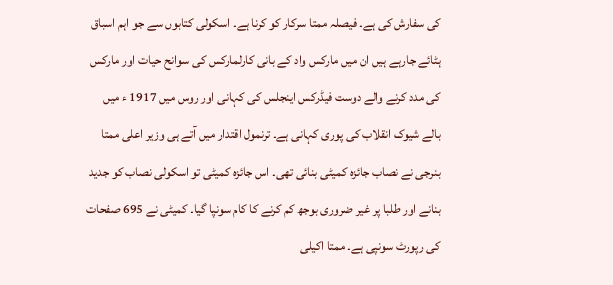کی سفارش کی ہے۔ فیصلہ ممتا سرکار کو کرنا ہے۔ اسکولی کتابوں سے جو اہم اسباق ہٹائے جارہے ہیں ان میں مارکس واد کے بانی کارلمارکس کی سوانح حیات اور مارکس کی مدد کرنے والے دوست فیڈرکس اینجلس کی کہانی اور روس میں 1917 ء میں بالے شیوک انقلاب کی پوری کہانی ہے۔ ترنمول اقتدار میں آتے ہی وزیر اعلی ممتا بنرجی نے نصاب جائزہ کمیٹی بنائی تھی۔ اس جائزہ کمیٹی تو اسکولی نصاب کو جدید بنانے اور طلبا پر غیر ضروری بوجھ کم کرنے کا کام سونپا گیا۔ کمیٹی نے 695 صفحات کی رپورٹ سونپی ہے۔ ممتا اکیلی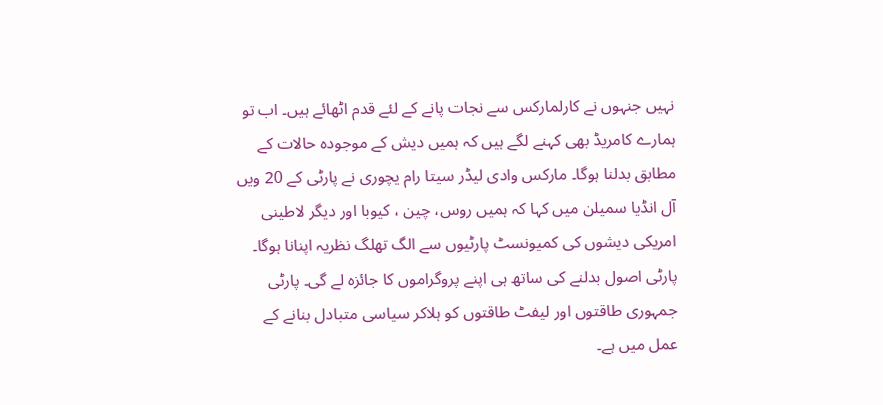نہیں جنہوں نے کارلمارکس سے نجات پانے کے لئے قدم اٹھائے ہیں۔ اب تو ہمارے کامریڈ بھی کہنے لگے ہیں کہ ہمیں دیش کے موجودہ حالات کے مطابق بدلنا ہوگا۔ مارکس وادی لیڈر سیتا رام یچوری نے پارٹی کے 20 ویں آل انڈیا سمیلن میں کہا کہ ہمیں روس، چین ، کیوبا اور دیگر لاطینی امریکی دیشوں کی کمیونسٹ پارٹیوں سے الگ تھلگ نظریہ اپنانا ہوگا۔ پارٹی اصول بدلنے کی ساتھ ہی اپنے پروگراموں کا جائزہ لے گی۔ پارٹی جمہوری طاقتوں اور لیفٹ طاقتوں کو ہلاکر سیاسی متبادل بنانے کے عمل میں ہے۔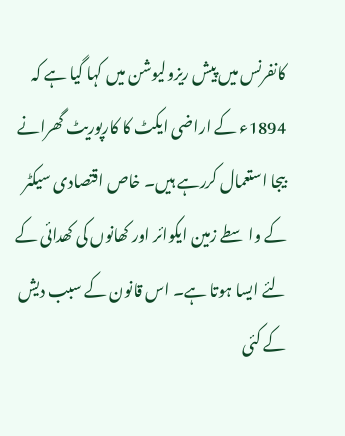کانفرنس میں پیش ریزولیوشن میں کہا گیا ہے کہ 1894ء کے اراضی ایکٹ کا کارپوریٹ گھرانے بیجا استعمال کررہے ہیں۔ خاص اقتصادی سیکٹر کے واسطے زمین ایکوائر اور کھانوں کی کھدائی کے لئے ایسا ہوتا ہے۔ اس قانون کے سبب دیش کے کئی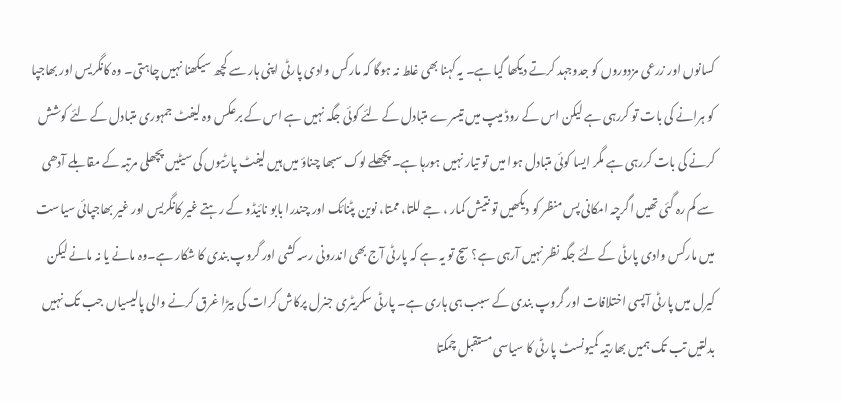کسانوں اور زرعی مزدوروں کو جدوجہد کرتے دیکھا گیا ہے۔ یہ کہنا بھی غلط نہ ہوگا کہ مارکس وادی پارٹی اپنی ہار سے کچھ سیکھنا نہیں چاہتی۔ وہ کانگریس اور بھاجپا کو ہرانے کی بات تو کررہی ہے لیکن اس کے روڈ میپ میں تیسرے متبادل کے لئے کوئی جگہ نہیں ہے اس کے برعکس وہ لیفٹ جمہوری متبادل کے لئے کوشش کرنے کی بات کررہی ہے مگر ایسا کوئی متبادل ہوا میں تو تیار نہیں ہورہا ہے۔ پچھلے لوک سبھا چناؤ میں ہیں لیفٹ پارٹیوں کی سیٹیں پچھلی مرتبہ کے مقابلے آدھی سے کم رہ گئی تھیں اگرچہ امکانی پس منظر کو دیکھیں تو نتیش کمار ، جے للتا، ممتا، نوین پٹنائک اور چندرا بابو نائیڈو کے رہتے غیر کانگریس اور غیر بھاجپائی سیاست میں مارکس وادی پارٹی کے لئے جگہ نظر نہیں آرہی ہے؟ سچ تو یہ ہے کہ پارٹی آج بھی اندرونی رسہ کشی اور گروپ بندی کا شکار ہے۔وہ مانے یا نہ مانے لیکن کیرل میں پارٹی آپسی اختلافات اور گروپ بندی کے سبب ہی ہاری ہے۔ پارٹی سکریٹری جنرل پرکاش کرات کی بیڑا غرق کرنے والی پالیسیاں جب تک نہیں بدلتیں تب تک ہمیں بھارتیہ کمیونسٹ پارٹی کا سیاسی مستقبل چمکتا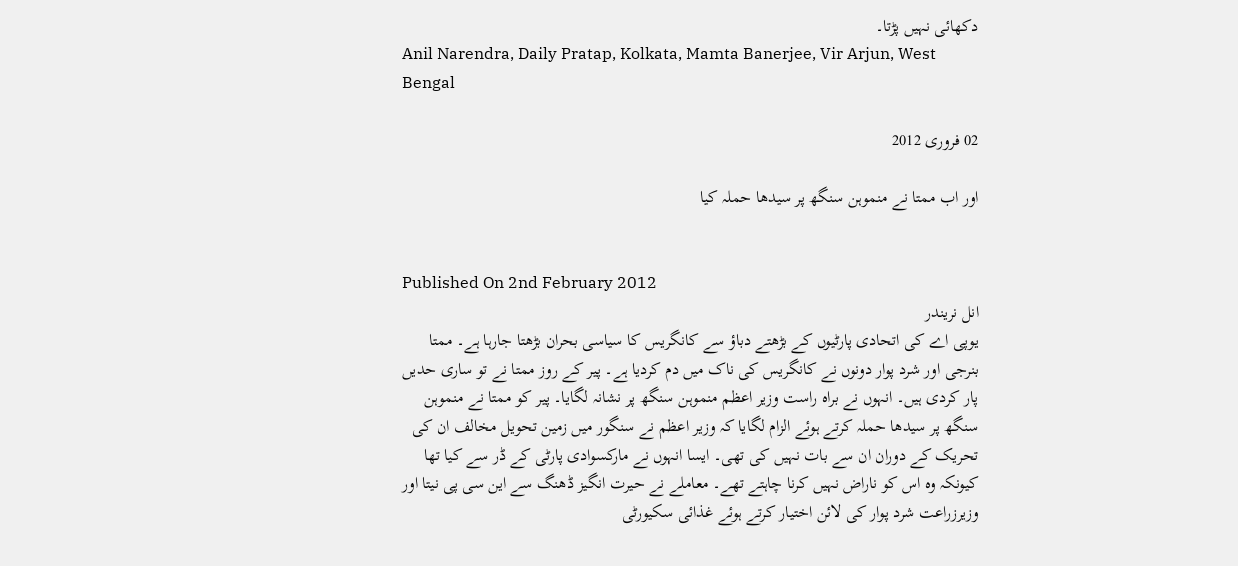دکھائی نہیں پڑتا۔
Anil Narendra, Daily Pratap, Kolkata, Mamta Banerjee, Vir Arjun, West Bengal

02 فروری 2012

اور اب ممتا نے منموہن سنگھ پر سیدھا حملہ کیا


Published On 2nd February 2012
انل نریندر
یوپی اے کی اتحادی پارٹیوں کے بڑھتے دباؤ سے کانگریس کا سیاسی بحران بڑھتا جارہا ہے۔ ممتا بنرجی اور شرد پوار دونوں نے کانگریس کی ناک میں دم کردیا ہے۔ پیر کے روز ممتا نے تو ساری حدیں پار کردی ہیں۔ انہوں نے براہ راست وزیر اعظم منموہن سنگھ پر نشانہ لگایا۔ پیر کو ممتا نے منموہن سنگھ پر سیدھا حملہ کرتے ہوئے الزام لگایا کہ وزیر اعظم نے سنگور میں زمین تحویل مخالف ان کی تحریک کے دوران ان سے بات نہیں کی تھی۔ ایسا انہوں نے مارکسوادی پارٹی کے ڈر سے کیا تھا کیونکہ وہ اس کو ناراض نہیں کرنا چاہتے تھے۔ معاملے نے حیرت انگیز ڈھنگ سے این سی پی نیتا اور وزیرزراعت شرد پوار کی لائن اختیار کرتے ہوئے غذائی سکیورٹی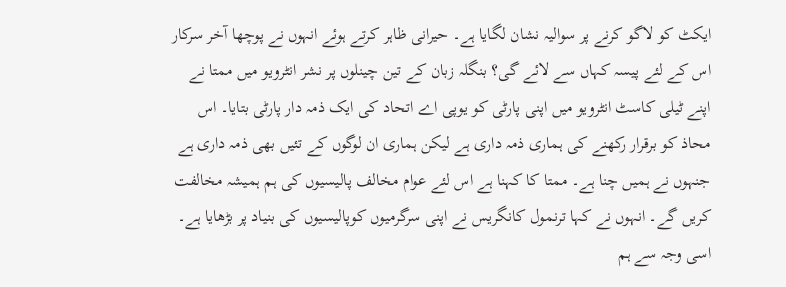ایکٹ کو لاگو کرنے پر سوالیہ نشان لگایا ہے۔ حیرانی ظاہر کرتے ہوئے انہوں نے پوچھا آخر سرکار اس کے لئے پیسہ کہاں سے لائے گی؟ بنگلہ زبان کے تین چینلوں پر نشر انٹرویو میں ممتا نے اپنے ٹیلی کاسٹ انٹرویو میں اپنی پارٹی کو یوپی اے اتحاد کی ایک ذمہ دار پارٹی بتایا۔ اس محاذ کو برقرار رکھنے کی ہماری ذمہ داری ہے لیکن ہماری ان لوگوں کے تئیں بھی ذمہ داری ہے جنہوں نے ہمیں چنا ہے۔ ممتا کا کہنا ہے اس لئے عوام مخالف پالیسیوں کی ہم ہمیشہ مخالفت کریں گے۔ انہوں نے کہا ترنمول کانگریس نے اپنی سرگرمیوں کوپالیسیوں کی بنیاد پر بڑھایا ہے۔ اسی وجہ سے ہم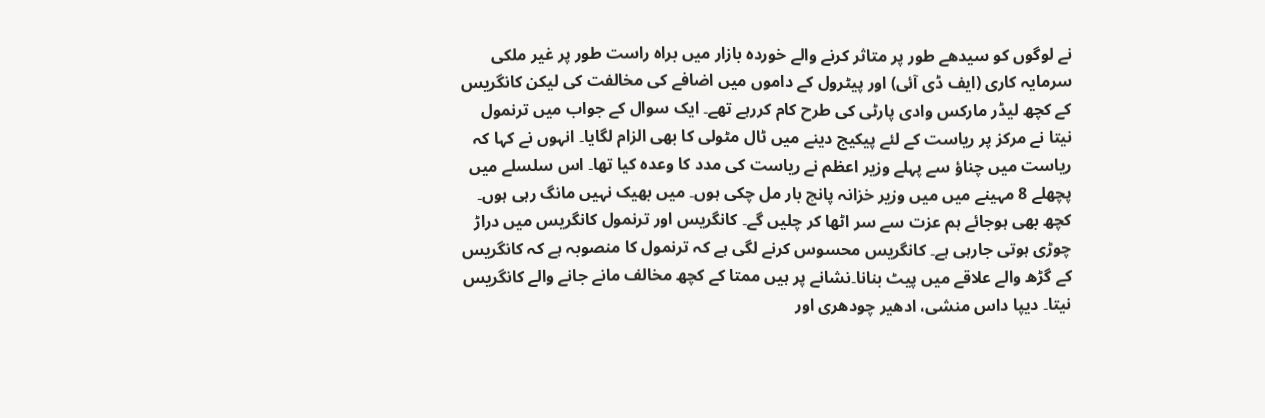نے لوگوں کو سیدھے طور پر متاثر کرنے والے خوردہ بازار میں براہ راست طور پر غیر ملکی سرمایہ کاری (ایف ڈی آئی) اور پیٹرول کے داموں میں اضافے کی مخالفت کی لیکن کانگریس کے کچھ لیڈر مارکس وادی پارٹی کی طرح کام کررہے تھے۔ ایک سوال کے جواب میں ترنمول نیتا نے مرکز پر ریاست کے لئے پیکیج دینے میں ٹال مٹولی کا بھی الزام لگایا۔ انہوں نے کہا کہ ریاست میں چناؤ سے پہلے وزیر اعظم نے ریاست کی مدد کا وعدہ کیا تھا۔ اس سلسلے میں پچھلے 8 مہینے میں میں وزیر خزانہ پانچ بار مل چکی ہوں۔ میں بھیک نہیں مانگ رہی ہوں۔ کچھ بھی ہوجائے ہم عزت سے سر اٹھا کر چلیں گے۔ کانگریس اور ترنمول کانگریس میں دراڑ چوڑی ہوتی جارہی ہے۔ کانگریس محسوس کرنے لگی ہے کہ ترنمول کا منصوبہ ہے کہ کانگریس کے گڑھ والے علاقے میں پیٹ بنانا۔نشانے پر ہیں ممتا کے کچھ مخالف مانے جانے والے کانگریس نیتا۔ دیپا داس منشی، ادھیر چودھری اور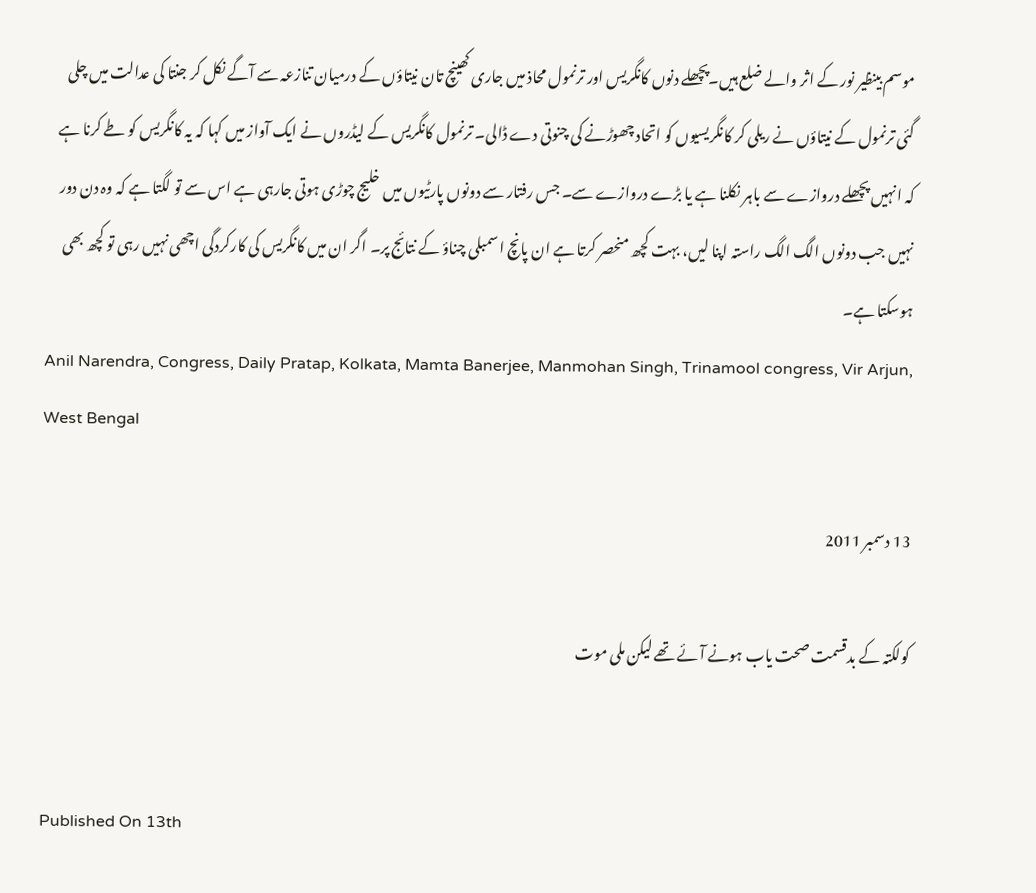موسم بینظیر نور کے اثر والے ضلع ہیں۔پچھلے دنوں کانگریس اور ترنمول محاذ میں جاری کھینچ تان نیتاؤں کے درمیان تنازعہ سے آگے نکل کر جنتا کی عدالت میں چلی گئی ترنمول کے نیتاؤں نے ریلی کر کانگریسیوں کو اتحاد چھوڑنے کی چنوتی دے ڈالی۔ ترنمول کانگریس کے لیڈروں نے ایک آواز میں کہا کہ یہ کانگریس کو طے کرنا ہے کہ انہیں پچھلے دروازے سے باہر نکلنا ہے یا بڑے دروازے سے۔ جس رفتار سے دونوں پارٹیوں میں خلیج چوڑی ہوتی جارہی ہے اس سے تو لگتا ہے کہ وہ دن دور نہیں جب دونوں الگ الگ راستہ اپنا لیں، بہت کچھ منحصر کرتا ہے ان پانچ اسمبلی چناؤ کے نتائج پر۔ اگر ان میں کانگریس کی کارکردگی اچھی نہیں رہی تو کچھ بھی ہوسکتا ہے۔
Anil Narendra, Congress, Daily Pratap, Kolkata, Mamta Banerjee, Manmohan Singh, Trinamool congress, Vir Arjun, West Bengal

13 دسمبر 2011

کولکتہ کے بدقسمت صحت یاب ہونے آئے تھے لیکن ملی موت


Published On 13th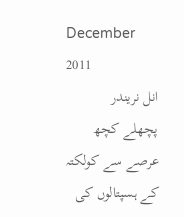December 2011
انل نریندر
پچھلے کچھ عرصے سے کولکتہ کے ہسپتالوں کی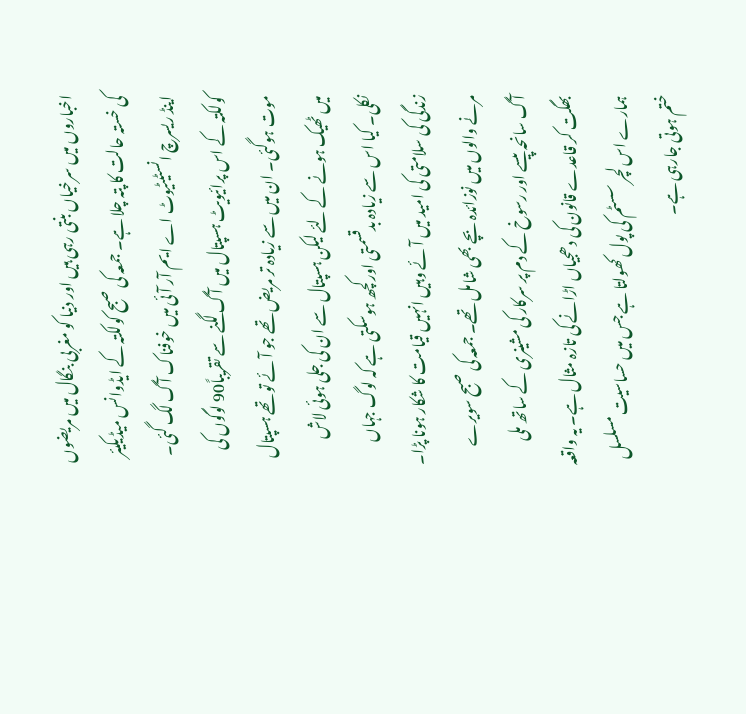اخباروں میں سرخیاں بنتی رہی ہیں اور دنیا کو مغربی بنگال میں مریضوں کی خستہ حالت کا پتہ چلا ہے۔ جمعہ کی صبح کولکتہ کے ایڈوانس میڈیکیئر اینڈ ریسرچ انسٹیٹیوٹ اے ایم آر آئی میں خوفناک آگ لگ گئی۔ کولکتہ کے اس پرائیویٹ ہسپتال میں آگ لگنے سے تقریباً90 لوگوں کی موت ہوگئی۔ ان میں سے زیادہ تر مریض تھے جو آئے تو تھے ہسپتال میں ٹھیک ہونے کے لئے لیکن ہسپتال سے ان کی جلی ہوئی لاش نکلی۔ کیا اس سے زیادہ بدقسمتی اورکچھ ہوسکتی ہے کہ لوگ جہاں زندگی کی سلامتی کی امید میں آئے وہیں انہیں قیامت کا شکار ہونا پڑا۔ مرنے والوں میں نوزائدہ بچے بھی شامل تھے۔ جمعہ کی صبح سویرے آگ سانحہ پیسے اور رسوخ کے دم پر سرکار کی مشینری کے ساتھ ملی بھگت کر قاعدے قانون کی دھجیاں اڑانے کی تازہ مثال ہے۔ یہ واقعہ ہمارے اس لچر سسٹم کی پول کھولتا ہے جس میں حساسیت مسلسل ختم ہوتی جارہی ہے۔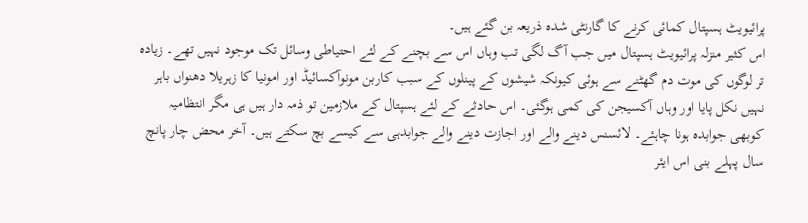پرائیویٹ ہسپتال کمائی کرنے کا گارنٹی شدہ ذریعہ بن گئے ہیں۔
اس کثیر منزلہ پرائیویٹ ہسپتال میں جب آگ لگی تب وہاں اس سے بچنے کے لئے احتیاطی وسائل تک موجود نہیں تھے۔ زیادہ تر لوگوں کی موت دم گھٹنے سے ہوئی کیونکہ شیشوں کے پینلوں کے سبب کاربن مونوآکسائیڈ اور امونیا کا زہریلا دھنواں باہر نہیں نکل پایا اور وہاں آکسیجن کی کمی ہوگئی۔ اس حادثے کے لئے ہسپتال کے ملازمین تو ذمہ دار ہیں ہی مگر انتظامیہ کوبھی جوابدہ ہونا چاہئے۔ لائسنس دینے والے اور اجازت دینے والے جوابدہی سے کیسے بچ سکتے ہیں۔ آخر محض چار پانچ سال پہلے بنی اس ایئر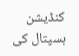کنڈیشن ہسپتال کی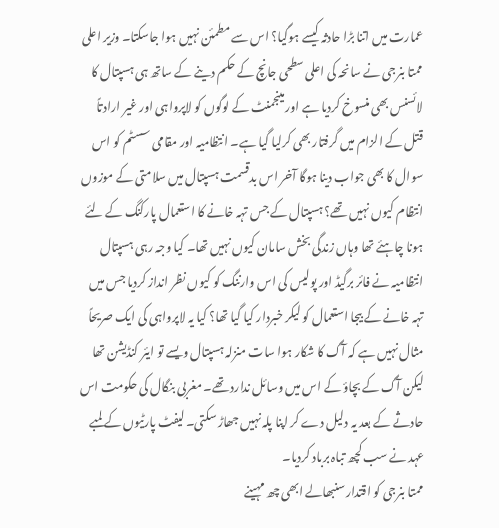عمارت میں اتنا بڑا حادثہ کیسے ہوگیا؟ اس سے مطمئن نہیں ہوا جاسکتا۔ وزیر اعلی ممتا بنرجی نے سانحہ کی اعلی سطحی جانچ کے حکم دینے کے ساتھ ہی ہسپتال کا لائسنس بھی منسوخ کردیا ہے اور مینجمنٹ کے لوگوں کو لاپرواہی اور غیر ارادتاً قتل کے الزام میں گرفتار بھی کرلیا گیا ہے۔ انتظامیہ اور مقامی سسٹم کو اس سوال کا بھی جواب دینا ہوگا آخر اس بدقسمت ہسپتال میں سلامتی کے موزوں انتظام کیوں نہیں تھے؟ ہسپتال کے جس تہہ خانے کا استعمال پارکنگ کے لئے ہونا چاہئے تھا وہاں زندگی بخش سامان کیوں نہیں تھا۔ کیا وجہ رہی ہسپتال انتظامیہ نے فائر برگیڈ اور پولیس کی اس وارننگ کو کیوں نظر انداز کردیا جس میں تہہ خانے کے بیجا استعمال کو لیکر خبردار کیا گیا تھا؟ کیا یہ لاپرواہی کی ایک صریحاً مثال نہیں ہے کہ آگ کا شکار ہوا سات منزلہ ہسپتال ویسے تو ایئر کنڈیشن تھا لیکن آگ کے بچاؤ کے اس میں وسائل ندارد تھے۔ مغربی بنگال کی حکومت اس حادثے کے بعد یہ دلیل دے کر اپنا پلہ نہیں جھاڑ سکتی۔ لیفٹ پارٹیوں کے لمبے عہد نے سب کچھ تباہ برباد کردیا۔
ممتا بنرجی کو اقتدار سنبھالے ابھی چھ مہینے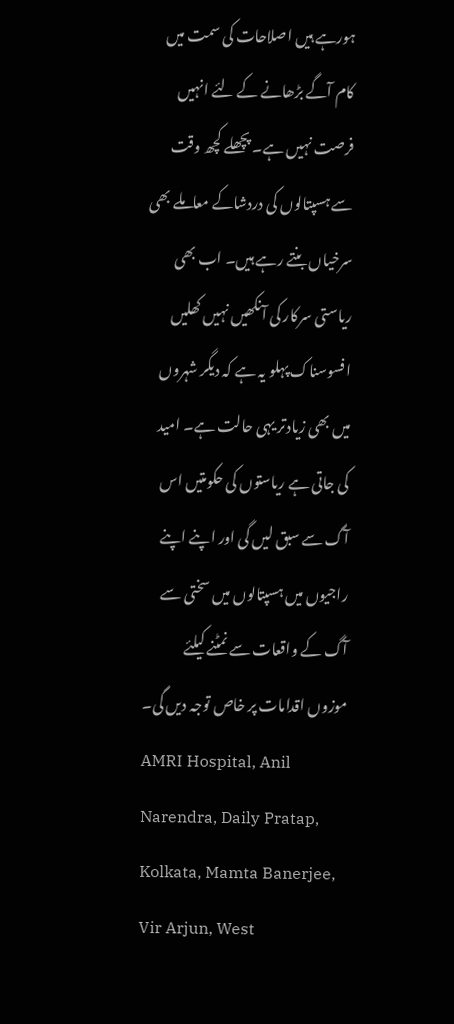ہورہے ہیں اصلاحات کی سمت میں کام آگے بڑھانے کے لئے انہیں فرصت نہیں ہے۔ پچھلے کچھ وقت سے ہسپتالوں کی دردشاکے معاملے بھی سرخیاں بنتے رہے ہیں۔ اب بھی ریاستی سرکار کی آنکھیں نہیں کھلیں افسوسناک پہلو یہ ہے کہ دیگر شہروں میں بھی زیادتر یہی حالت ہے۔ امید کی جاتی ہے ریاستوں کی حکومتیں اس آگ سے سبق لیں گی اور اپنے اپنے راجیوں میں ہسپتالوں میں سختی سے آگ کے واقعات سے نمٹنے کیلئے موزوں اقدامات پر خاص توجہ دیں گی۔
AMRI Hospital, Anil Narendra, Daily Pratap, Kolkata, Mamta Banerjee, Vir Arjun, West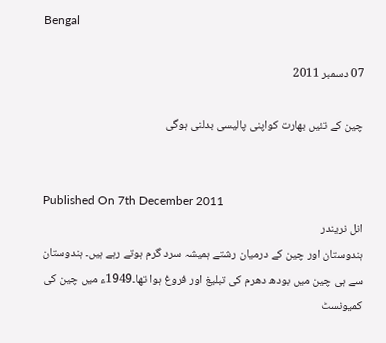Bengal

07 دسمبر 2011

چین کے تئیں بھارت کواپنی پالیسی بدلنی ہوگی


Published On 7th December 2011
انل نریندر
ہندوستان اور چین کے درمیان رشتے ہمیشہ سرد گرم ہوتے رہے ہیں۔ ہندوستان سے ہی چین میں بودھ دھرم کی تبلیغ اور فروغ ہوا تھا۔1949ء میں چین کی کمیونسٹ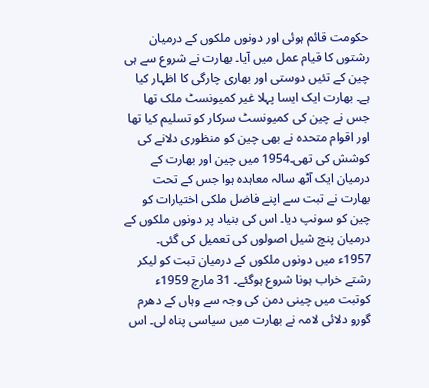حکومت قائم ہوئی اور دونوں ملکوں کے درمیان رشتوں کا قیام عمل میں آیا۔ بھارت نے شروع سے ہی چین کے تئیں دوستی اور بھاری چارگی کا اظہار کیا ہے۔ بھارت ایک ایسا پہلا غیر کمیونسٹ ملک تھا جس نے چین کی کمیونسٹ سرکار کو تسلیم کیا تھا اور اقوام متحدہ نے بھی چین کو منظوری دلانے کی کوشش کی تھی۔1954 میں چین اور بھارت کے درمیان ایک آٹھ سالہ معاہدہ ہوا جس کے تحت بھارت نے تبت سے اپنے فاضل ملکی اختیارات کو چین کو سونپ دیا۔ اس کی بنیاد پر دونوں ملکوں کے درمیان پنچ شیل اصولوں کی تعمیل کی گئی۔ 1957ء میں دونوں ملکوں کے درمیان تبت کو لیکر رشتے خراب ہونا شروع ہوگئے۔ 31 مارچ 1959ء کوتبت میں چینی دمن کی وجہ سے وہاں کے دھرم گورو دلائی لامہ نے بھارت میں سیاسی پناہ لی۔ اس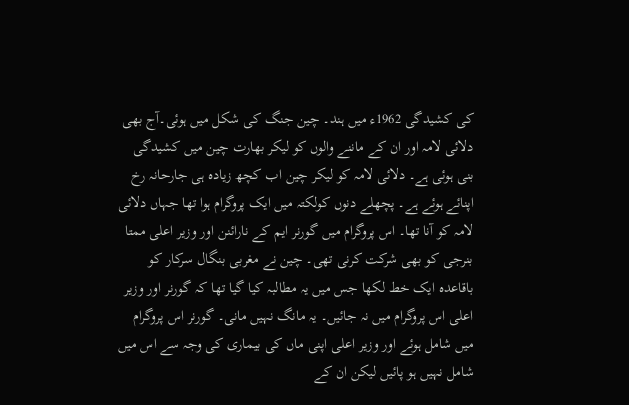کی کشیدگی 1962ء میں ہند۔ چین جنگ کی شکل میں ہوئی۔آج بھی دلائی لامہ اور ان کے ماننے والوں کو لیکر بھارت چین میں کشیدگی بنی ہوئی ہے۔ دلائی لامہ کو لیکر چین اب کچھ زیادہ ہی جارحانہ رخ اپنائے ہوئے ہے۔ پچھلے دنوں کولکتہ میں ایک پروگرام ہوا تھا جہاں دلائی لامہ کو آنا تھا۔ اس پروگرام میں گورنر ایم کے نارائنن اور وزیر اعلی ممتا بنرجی کو بھی شرکت کرنی تھی۔ چین نے مغربی بنگال سرکار کو باقاعدہ ایک خط لکھا جس میں یہ مطالبہ کیا گیا تھا کہ گورنر اور وزیر اعلی اس پروگرام میں نہ جائیں۔ یہ مانگ نہیں مانی۔ گورنر اس پروگرام میں شامل ہوئے اور وزیر اعلی اپنی ماں کی بیماری کی وجہ سے اس میں شامل نہیں ہو پائیں لیکن ان کے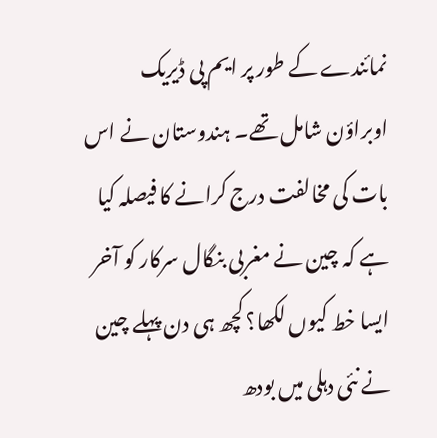نمائندے کے طور پر ایم پی ڈیریک اوبراؤن شامل تھے۔ ہندوستان نے اس بات کی مخالفت درج کرانے کا فیصلہ کیا ہے کہ چین نے مغربی بنگال سرکار کو آخر ایسا خط کیوں لکھا؟ کچھ ہی دن پہلے چین نے نئی دہلی میں بودھ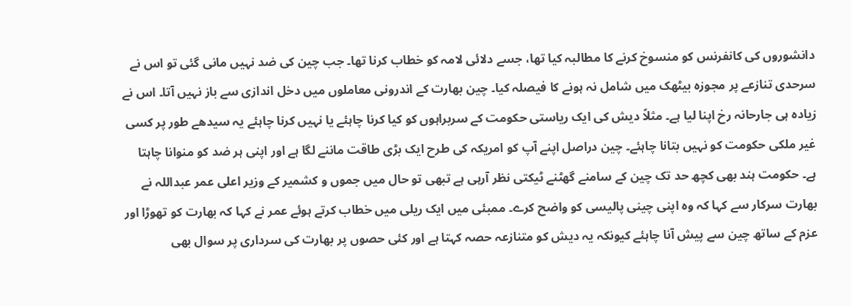دانشوروں کی کانفرنس کو منسوخ کرنے کا مطالبہ کیا تھا، جسے دلائی لامہ کو خطاب کرنا تھا۔ جب چین کی ضد نہیں مانی گئی تو اس نے سرحدی تنازعے پر مجوزہ بیٹھک میں شامل نہ ہونے کا فیصلہ کیا۔ چین بھارت کے اندرونی معاملوں میں دخل اندازی سے باز نہیں آتا۔ اس نے زیادہ ہی جارحانہ رخ اپنا لیا ہے۔ مثلاً دیش کی ایک ریاستی حکومت کے سربراہوں کو کیا کرنا چاہئے یا نہیں کرنا چاہئے یہ سیدھے طور پر کسی غیر ملکی حکومت کو نہیں بتانا چاہئے۔ چین دراصل اپنے آپ کو امریکہ کی طرح ایک بڑی طاقت ماننے لگا ہے اور اپنی ہر ضد کو منوانا چاہتا ہے۔ حکومت ہند بھی کچھ حد تک چین کے سامنے گھٹنے ٹیکتی نظر آرہی ہے تبھی تو حال میں جموں و کشمیر کے وزیر اعلی عمر عبداللہ نے بھارت سرکار سے کہا کہ وہ اپنی چینی پالیسی کو واضح کرے۔ ممبئی میں ایک ریلی میں خطاب کرتے ہوئے عمر نے کہا کہ بھارت کو تھوڑا اور عزم کے ساتھ چین سے پیش آنا چاہئے کیونکہ یہ دیش کو متنازعہ حصہ کہتا ہے اور کئی حصوں پر بھارت کی سرداری پر سوال بھی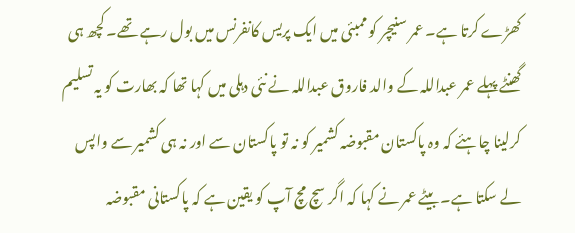کھڑے کرتا ہے۔ عمر سنیچر کو ممبئی میں ایک پریس کانفرنس میں بول رہے تھے۔ کچھ ہی گھنٹے پہلے عمر عبداللہ کے والد فاروق عبداللہ نے نئی دہلی میں کہا تھا کہ بھارت کو یہ تسلیم کرلینا چاہئے کہ وہ پاکستان مقبوضہ کشمیر کو نہ تو پاکستان سے اور نہ ہی کشمیر سے واپس لے سکتا ہے۔ بیٹے عمر نے کہا کہ اگر سچ مچ آپ کو یقین ہے کہ پاکستانی مقبوضہ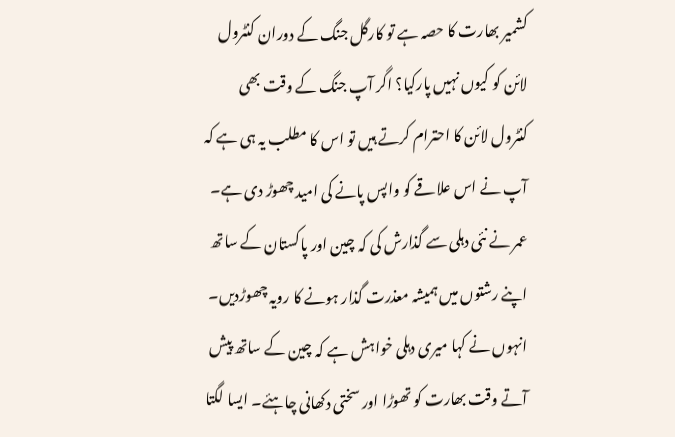کشمیر بھارت کا حصہ ہے تو کارگل جنگ کے دوران کنٹرول لائن کو کیوں نہیں پارکیا؟ اگر آپ جنگ کے وقت بھی کنٹرول لائن کا احترام کرتے ہیں تو اس کا مطلب یہ ہی ہے کہ آپ نے اس علاقے کو واپس پانے کی امید چھوڑ دی ہے۔ عمر نے نئی دہلی سے گذارش کی کہ چین اور پاکستان کے ساتھ اپنے رشتوں میں ہمیشہ معذرت گذار ہونے کا رویہ چھوڑدیں۔ انہوں نے کہا میری دہلی خواہش ہے کہ چین کے ساتھ پیش آتے وقت بھارت کو تھوڑا اور سختی دکھانی چاہئے۔ ایسا لگتا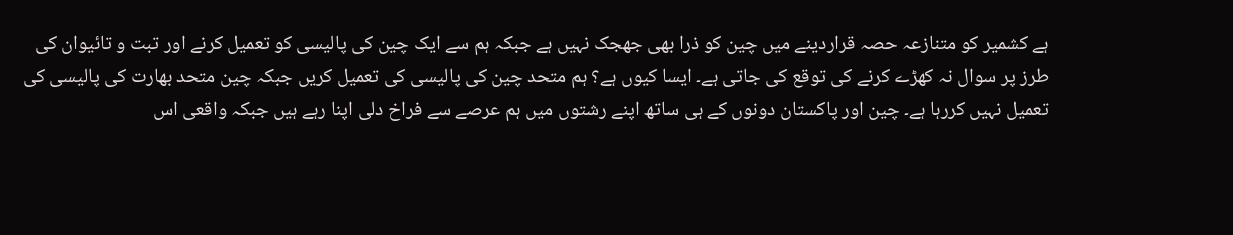ہے کشمیر کو متنازعہ حصہ قراردینے میں چین کو ذرا بھی جھجک نہیں ہے جبکہ ہم سے ایک چین کی پالیسی کو تعمیل کرنے اور تبت و تائیوان کی طرز پر سوال نہ کھڑے کرنے کی توقع کی جاتی ہے۔ ایسا کیوں ہے؟ ہم متحد چین کی پالیسی کی تعمیل کریں جبکہ چین متحد بھارت کی پالیسی کی تعمیل نہیں کررہا ہے۔ چین اور پاکستان دونوں کے ہی ساتھ اپنے رشتوں میں ہم عرصے سے فراخ دلی اپنا رہے ہیں جبکہ واقعی اس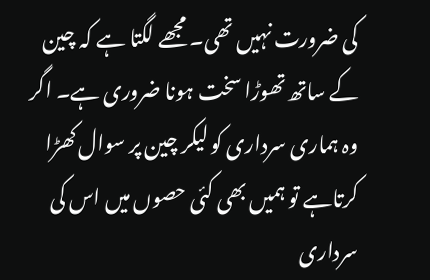کی ضرورت نہیں تھی۔ مجھے لگتا ہے کہ چین کے ساتھ تھوڑا سخت ہونا ضروری ہے۔ اگر وہ ہماری سرداری کو لیکر چین پر سوال کھڑا کرتاہے تو ہمیں بھی کئی حصوں میں اس کی سرداری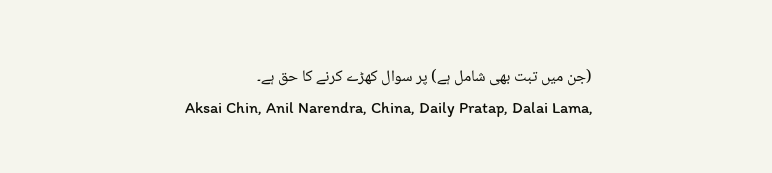(جن میں تبت بھی شامل ہے) پر سوال کھڑے کرنے کا حق ہے۔
Aksai Chin, Anil Narendra, China, Daily Pratap, Dalai Lama,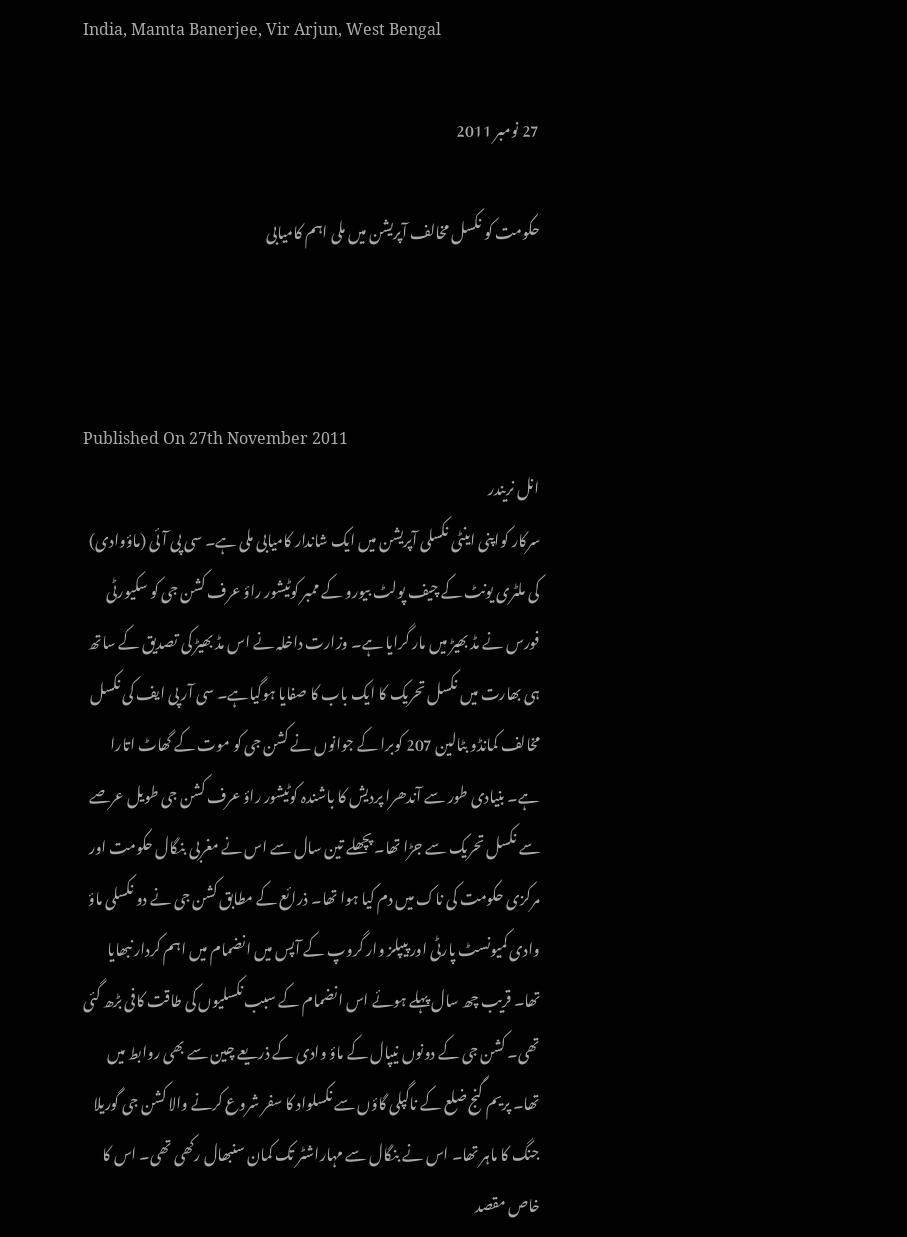India, Mamta Banerjee, Vir Arjun, West Bengal

27 نومبر 2011

حکومت کو نکسل مخالف آپریشن میں ملی اہم کامیابی



Published On 27th November 2011
انل نریندر
سرکار کواپنی اینٹی نکسلی آپریشن میں ایک شاندار کامیابی ملی ہے۔ سی پی آئی (ماؤوادی) کی ملٹری یونٹ کے چیف پولٹ بیورو کے ممبر کوٹیشور راؤ عرف کشن جی کو سکیورٹی فورس نے مڈ بھیڑ میں مار گرایا ہے۔ وزارت داخلہ نے اس مڈ بھیڑ کی تصدیق کے ساتھ ہی بھارت میں نکسل تحریک کا ایک باب کا صفایا ہوگیاہے۔ سی آر پی ایف کی نکسل مخالف کمانڈو بٹالین 207 کوبرا کے جوانوں نے کشن جی کو موت کے گھاٹ اتارا ہے۔ بنیادی طور سے آندھرا پردیش کا باشندہ کوٹیشور راؤ عرف کشن جی طویل عرصے سے نکسل تحریک سے جڑا تھا۔ پچھلے تین سال سے اس نے مغربی بنگال حکومت اور مرکزی حکومت کی ناک میں دم کیا ہوا تھا۔ ذرائع کے مطابق کشن جی نے دو نکسلی ماؤ وادی کمیونسٹ پارٹی اور پیپلز وار گروپ کے آپس میں انضمام میں اہم کردار نبھایا تھا۔ قریب چھ سال پہلے ہوئے اس انضمام کے سبب نکسلیوں کی طاقت کافی بڑھ گئی تھی۔ کشن جی کے دونوں نیپال کے ماؤ وادی کے ذریعے چین سے بھی روابط میں تھا۔ پریم گنج ضلع کے ناگپلی گاؤں سے نکسلواد کا سفر شروع کرنے والا کشن جی گوریلا جنگ کا ماہر تھا۔ اس نے بنگال سے مہاراشٹر تک کمان سنبھال رکھی تھی۔ اس کا خاص مقصد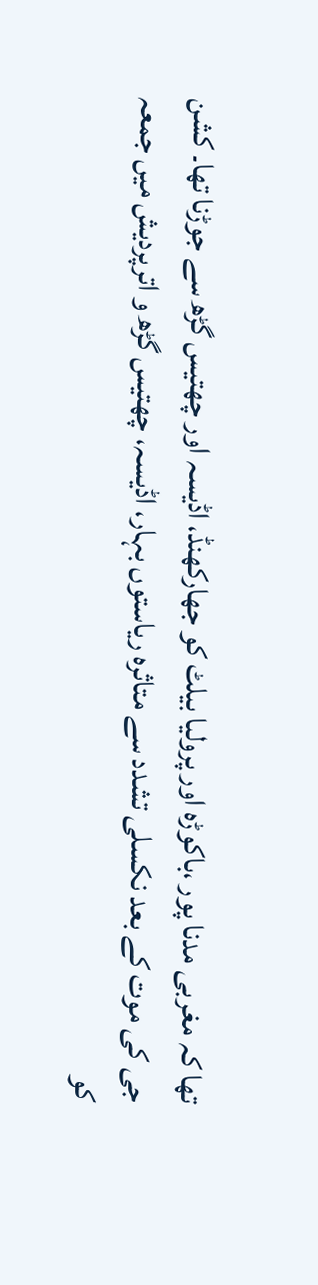تھا کہ مغربی مدنا پور ،باکوڑہ اور پرولیا بیلٹ کو جھارکھنڈ، اڈیسہ اور چھتیس گڑھ سے جوڑنا تھا۔ کشن جی کی موت کے بعد نکسلی تشدد سے متاثرہ ریاستوں بہار، اڈیسہ، چھتیس گڑھ و اترپردیش میں جمعہ کو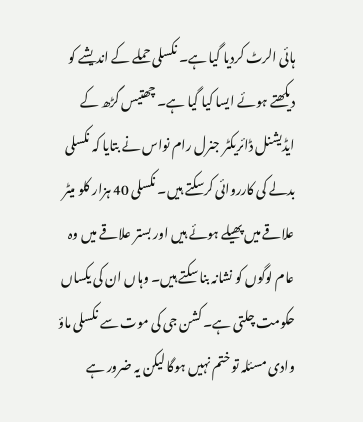ہائی الرٹ کردیا گیا ہے۔ نکسلی حملے کے اندیشے کو دیکھتے ہوئے ایسا کیا گیا ہے۔ چھتیس گڑھ کے ایڈیشنل ڈائریکٹر جنرل رام نواس نے بتایا کہ نکسلی بدلے کی کارروائی کرسکتے ہیں۔ نکسلی 40 ہزار کلو میٹر علاقے میں پھیلے ہوئے ہیں اور بستر علاقے میں وہ عام لوگوں کو نشانہ بنا سکتے ہیں۔ وہاں ان کی یکساں حکومت چلتی ہے۔ کشن جی کی موت سے نکسلی ماؤ وادی مسئلہ تو ختم نہیں ہوگا لیکن یہ ضرور ہے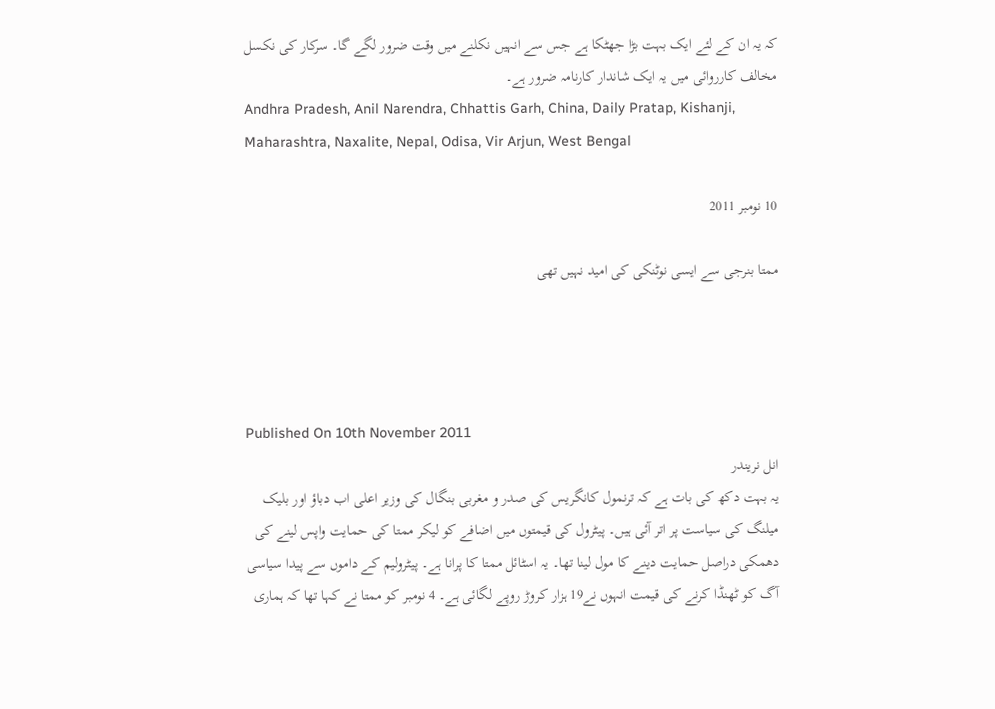کہ یہ ان کے لئے ایک بہت بڑا جھٹکا ہے جس سے انہیں نکلنے میں وقت ضرور لگے گا۔ سرکار کی نکسل مخالف کارروائی میں یہ ایک شاندار کارنامہ ضرور ہے۔
Andhra Pradesh, Anil Narendra, Chhattis Garh, China, Daily Pratap, Kishanji, Maharashtra, Naxalite, Nepal, Odisa, Vir Arjun, West Bengal

10 نومبر 2011

ممتا بنرجی سے ایسی نوٹنکی کی امید نہیں تھی




Published On 10th November 2011
انل نریندر
یہ بہت دکھ کی بات ہے کہ ترنمول کانگریس کی صدر و مغربی بنگال کی وزیر اعلی اب دباؤ اور بلیک میلنگ کی سیاست پر اتر آئی ہیں۔ پیٹرول کی قیمتوں میں اضافے کو لیکر ممتا کی حمایت واپس لینے کی دھمکی دراصل حمایت دینے کا مول لینا تھا۔ یہ اسٹائل ممتا کا پرانا ہے۔ پیٹرولیم کے داموں سے پیدا سیاسی آگ کو ٹھنڈا کرنے کی قیمت انہوں نے19 ہزار کروڑ روپے لگائی ہے۔ 4 نومبر کو ممتا نے کہا تھا کہ ہماری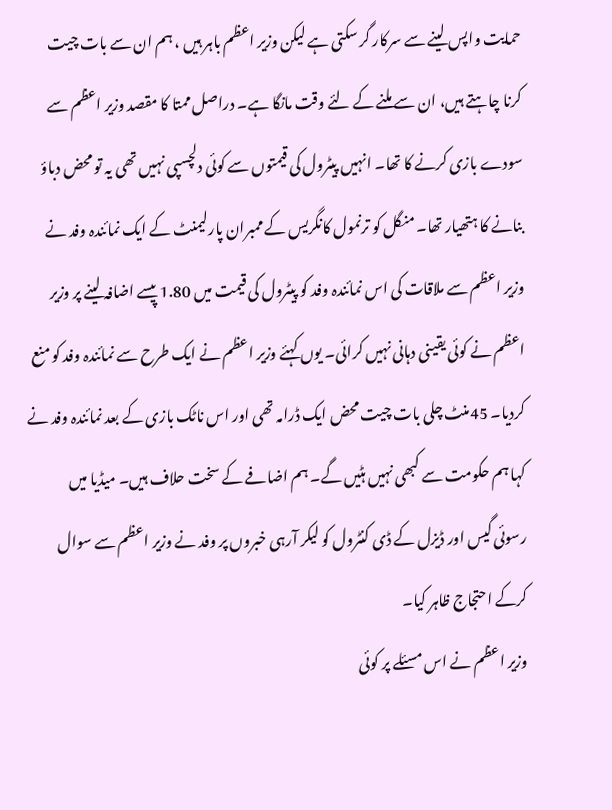حمایت واپس لینے سے سرکار گر سکتی ہے لیکن وزیر اعظم باہر ہیں ، ہم ان سے بات چیت کرنا چاہتے ہیں، ان سے ملنے کے لئے وقت مانگا ہے۔ دراصل ممتا کا مقصد وزیر اعظم سے سودے بازی کرنے کا تھا۔ انہیں پیٹرول کی قیمتوں سے کوئی دلچسپی نہیں تھی یہ تو محض دباؤ بنانے کا ہتھیار تھا۔ منگل کو ترنمول کانگریس کے ممبران پارلیمنٹ کے ایک نمائندہ وفد نے وزیر اعظم سے ملاقات کی اس نمائندہ وفد کو پیٹرول کی قیمت میں 1.80 پیسے اضافہ لینے پر وزیر اعظم نے کوئی یقینی دہانی نہیں کرائی۔ یوں کہئے وزیر اعظم نے ایک طرح سے نمائندہ وفد کو منع کردیا۔ 45منٹ چلی بات چیت محض ایک ڈرامہ تھی اور اس ناٹک بازی کے بعد نمائندہ وفد نے کہا ہم حکومت سے کبھی نہیں ہٹیں گے۔ ہم اضافے کے سخت حلاف ہیں۔ میڈیا میں رسوئی گیس اور ڈیزل کے ڈی کنٹرول کو لیکر آرہی خبروں پر وفد نے وزیر اعظم سے سوال کرکے احتجاج ظاہر کیا۔
وزیر اعظم نے اس مسئلے پر کوئی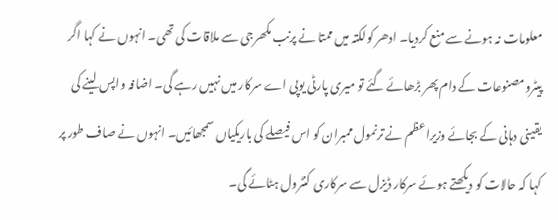معلومات نہ ہونے سے منع کردیا۔ ادھر کولکتہ میں ممتا نے پرنب مکھرجی سے ملاقات کی تھی۔ انہوں نے کہا اگر پیٹرومصنوعات کے دام پھر بڑھائے گئے تو میری پارٹی یوپی اے سرکار میں نہیں رہے گی۔ اضافہ واپس لینے کی یقینی دہانی کے بجائے وزیراعظم نے ترنمول ممبران کو اس فیصلے کی باریکیاں سمجھائیں۔ انہوں نے صاف طور پر کہا کہ حالات کو دیکھتے ہوئے سرکار ڈیزل سے سرکاری کنٹرول ہٹائے گی۔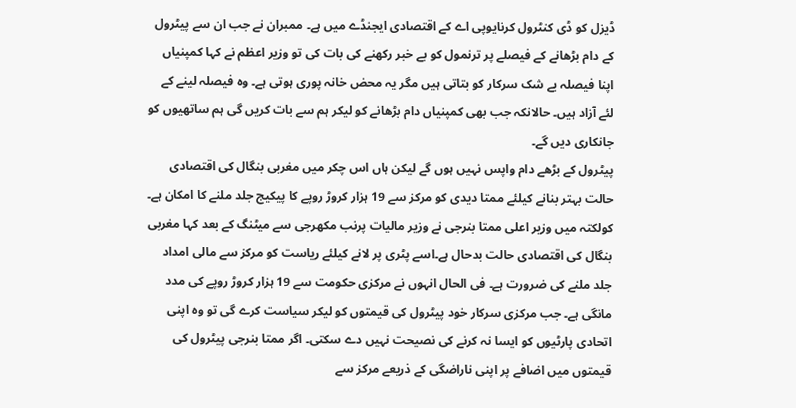ڈیزل کو ڈی کنٹرول کرنایوپی اے کے اقتصادی ایجنڈے میں ہے۔ ممبران نے جب ان سے پیٹرول کے دام بڑھانے کے فیصلے پر ترنمول کو بے خبر رکھنے کی بات کی تو وزیر اعظم نے کہا کمپنیاں اپنا فیصلہ بے شک سرکار کو بتاتی ہیں مگر یہ محض خانہ پوری ہوتی ہے۔ وہ فیصلہ لینے کے لئے آزاد ہیں۔ حالانکہ جب بھی کمپنیاں دام بڑھانے کو لیکر ہم سے بات کریں گی ہم ساتھیوں کو جانکاری دیں گے۔
پیٹرول کے بڑھے دام واپس نہیں ہوں گے لیکن ہاں اس چکر میں مغربی بنگال کی اقتصادی حالت بہتر بنانے کیلئے ممتا دیدی کو مرکز سے 19 ہزار کروڑ روپے کا پیکیج جلد ملنے کا امکان ہے۔ کولکتہ میں وزیر اعلی ممتا بنرجی نے وزیر مالیات پرنب مکھرجی سے میٹنگ کے بعد کہا مغربی بنگال کی اقتصادی حالت بدحال ہے۔اسے پٹری پر لانے کیلئے ریاست کو مرکز سے مالی امداد جلد ملنے کی ضرورت ہے۔ فی الحال انہوں نے مرکزی حکومت سے 19 ہزار کروڑ روپے کی مدد مانگی ہے۔ جب مرکزی سرکار خود پیٹرول کی قیمتوں کو لیکر سیاست کرے گی تو وہ اپنی اتحادی پارٹیوں کو ایسا نہ کرنے کی نصیحت نہیں دے سکتی۔ اگر ممتا بنرجی پیٹرول کی قیمتوں میں اضافے پر اپنی ناراضگی کے ذریعے مرکز سے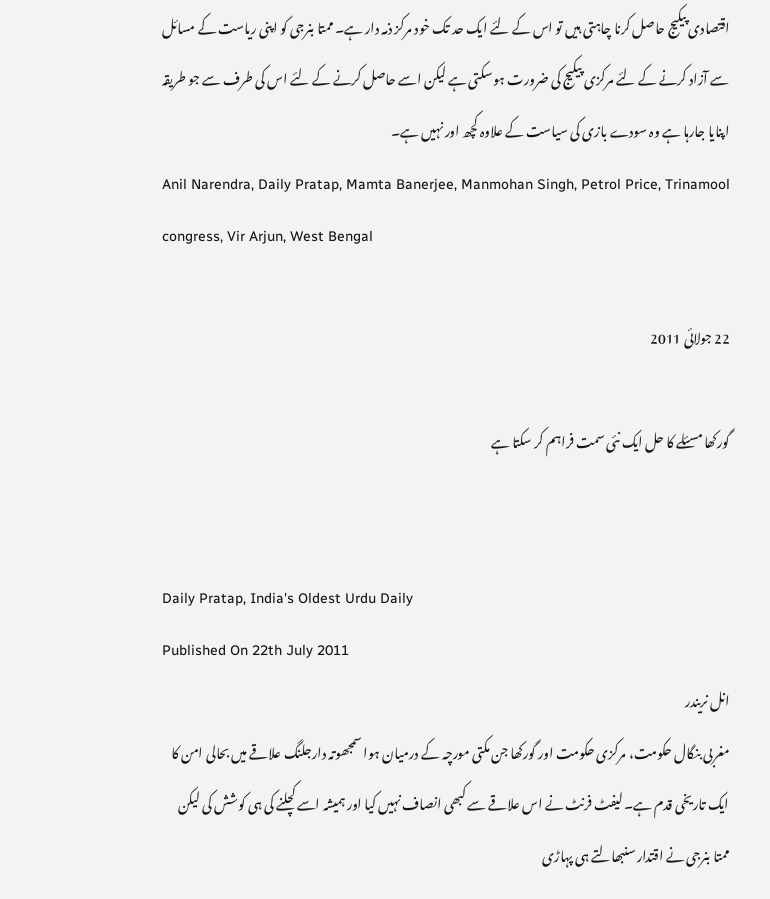اقتصادی پیکیج حاصل کرنا چاہتی ہیں تو اس کے لئے ایک حد تک خود مرکز ذمہ دار ہے۔ ممتا بنرجی کو اپنی ریاست کے مسائل سے آزاد کرنے کے لئے مرکزی پیکیج کی ضرورت ہو سکتی ہے لیکن اسے حاصل کرنے کے لئے اس کی طرف سے جو طریقہ اپنایا جارہا ہے وہ سودے بازی کی سیاست کے علاوہ کچھ اور نہیں ہے۔
Anil Narendra, Daily Pratap, Mamta Banerjee, Manmohan Singh, Petrol Price, Trinamool congress, Vir Arjun, West Bengal

22 جولائی 2011

گورکھا مسئلے کا حل ایک نئی سمت فراہم کر سکتا ہے


Daily Pratap, India's Oldest Urdu Daily
Published On 22th July 2011
انل نریندر
مغربی بنگال حکومت، مرکزی حکومت اور گورکھا جن مکتی مورچہ کے درمیان ہوا سمجھوتہ دارجلنگ علاقے میں بحالی امن کا ایک تاریخی قدم ہے۔ لیفٹ فرنٹ نے اس علاقے سے کبھی انصاف نہیں کیا اور ہمیشہ اسے کچلنے کی ہی کوشش کی لیکن ممتا بنرجی نے اقتدار سنبھالتے ہی پہاڑی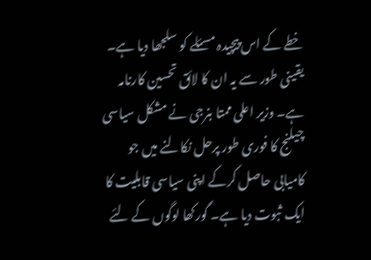خطے کے اس پیچیدہ مسئلے کو سلجھا دیا ہے۔ یقینی طور سے یہ ان کا لائق تحسین کارنامہ ہے۔ وزیر اعلی ممتا بنرجی نے مشکل سیاسی چیلنج کا فوری طور پرحل نکالنے میں جو کامیابی حاصل کرکے اپنی سیاسی قابلیت کا ایک ثبوت دیا ہے۔ گورکھا لوگوں کے لئے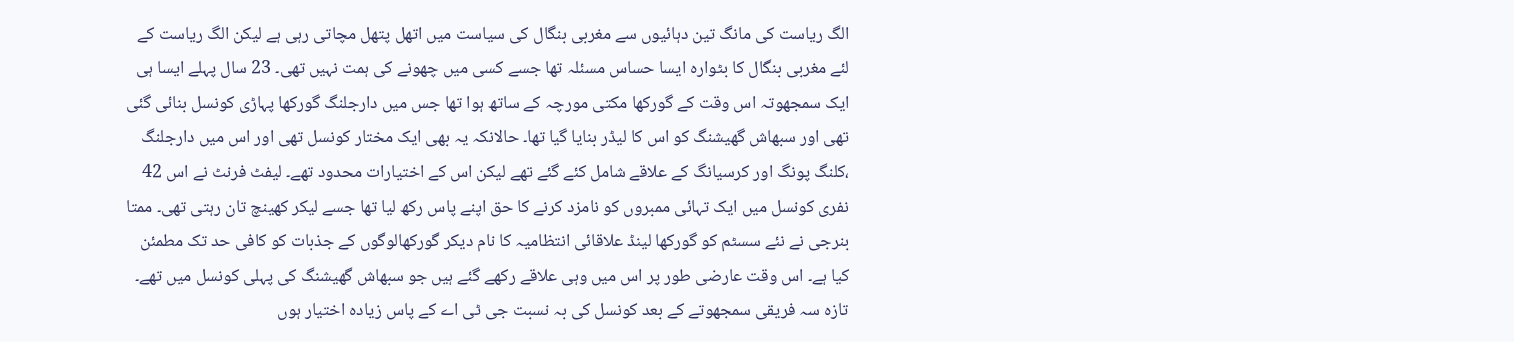الگ ریاست کی مانگ تین دہائیوں سے مغربی بنگال کی سیاست میں اتھل پتھل مچاتی رہی ہے لیکن الگ ریاست کے لئے مغربی بنگال کا بٹوارہ ایسا حساس مسئلہ تھا جسے کسی میں چھونے کی ہمت نہیں تھی۔ 23 سال پہلے ایسا ہی ایک سمجھوتہ اس وقت کے گورکھا مکتی مورچہ کے ساتھ ہوا تھا جس میں دارجلنگ گورکھا پہاڑی کونسل بنائی گئی تھی اور سبھاش گھیشنگ کو اس کا لیڈر بنایا گیا تھا۔ حالانکہ یہ بھی ایک مختار کونسل تھی اور اس میں دارجلنگ ،کلنگ پونگ اور کرسیانگ کے علاقے شامل کئے گئے تھے لیکن اس کے اختیارات محدود تھے۔ لیفٹ فرنٹ نے اس 42 نفری کونسل میں ایک تہائی ممبروں کو نامزد کرنے کا حق اپنے پاس رکھ لیا تھا جسے لیکر کھینچ تان رہتی تھی۔ ممتا بنرجی نے نئے سسٹم کو گورکھا لینڈ علاقائی انتظامیہ کا نام دیکر گورکھالوگوں کے جذبات کو کافی حد تک مطمئن کیا ہے۔ اس وقت عارضی طور پر اس میں وہی علاقے رکھے گئے ہیں جو سبھاش گھیشنگ کی پہلی کونسل میں تھے۔ تازہ سہ فریقی سمجھوتے کے بعد کونسل کی بہ نسبت جی ٹی اے کے پاس زیادہ اختیار ہوں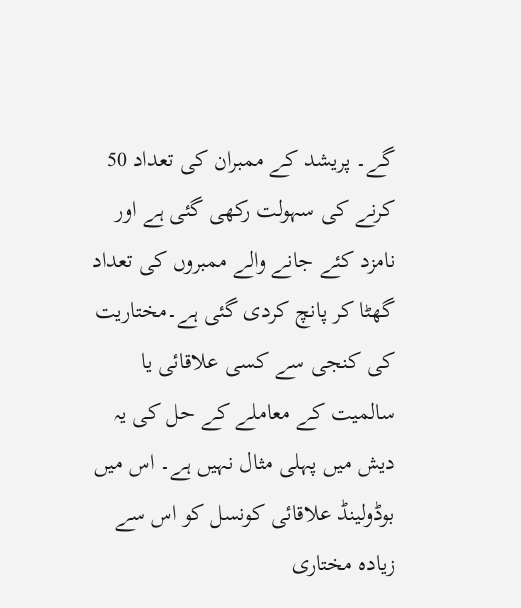گے۔ پریشد کے ممبران کی تعداد 50 کرنے کی سہولت رکھی گئی ہے اور نامزد کئے جانے والے ممبروں کی تعداد گھٹا کر پانچ کردی گئی ہے۔مختاریت کی کنجی سے کسی علاقائی یا سالمیت کے معاملے کے حل کی یہ دیش میں پہلی مثال نہیں ہے۔ اس میں بوڈولینڈ علاقائی کونسل کو اس سے زیادہ مختاری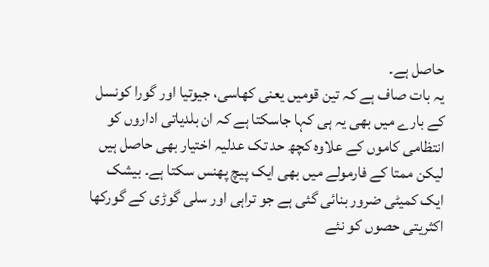حاصل ہے۔
یہ بات صاف ہے کہ تین قومیں یعنی کھاسی، جیوتیا اور گورا کونسل کے بارے میں بھی یہ ہی کہا جاسکتا ہے کہ ان بلدیاتی اداروں کو انتظامی کاموں کے علاوہ کچھ حد تک عدلیہ اختیار بھی حاصل ہیں لیکن ممتا کے فارمولے میں بھی ایک پیچ پھنس سکتا ہے۔ بیشک ایک کمیٹی ضرور بنائی گئی ہے جو تراہی اور سلی گوڑی کے گورکھا اکثریتی حصوں کو نئے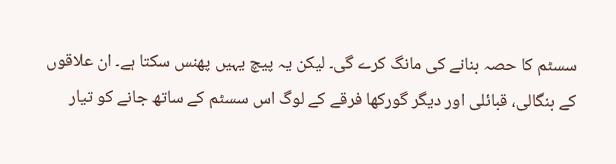سسٹم کا حصہ بنانے کی مانگ کرے گی۔ لیکن یہ پیچ یہیں پھنس سکتا ہے۔ ان علاقوں کے بنگالی، قبائلی اور دیگر گورکھا فرقے کے لوگ اس سسٹم کے ساتھ جانے کو تیار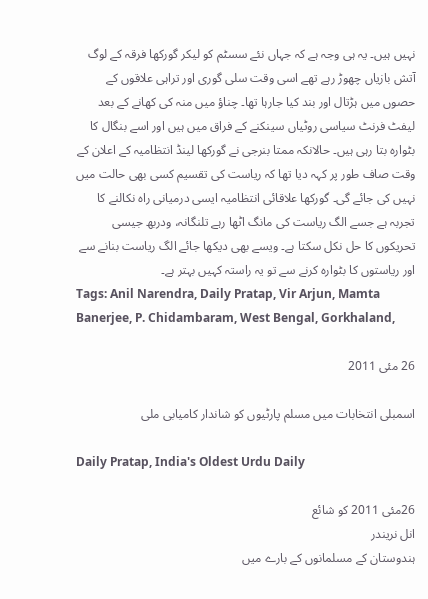نہیں ہیں۔ یہ ہی وجہ ہے کہ جہاں نئے سسٹم کو لیکر گورکھا فرقہ کے لوگ آتش بازیاں چھوڑ رہے تھے اسی وقت سلی گوری اور تراہی علاقوں کے حصوں میں ہڑتال اور بند کیا جارہا تھا۔ چناؤ میں منہ کی کھانے کے بعد لیفٹ فرنٹ سیاسی روٹیاں سینکنے کے فراق میں ہیں اور اسے بنگال کا بٹوارہ بتا رہی ہیں۔ حالانکہ ممتا بنرجی نے گورکھا لینڈ انتظامیہ کے اعلان کے وقت صاف طور پر کہہ دیا تھا کہ ریاست کی تقسیم کسی بھی حالت میں نہیں کی جائے گی۔ گورکھا علاقائی انتظامیہ ایسی درمیانی راہ نکالنے کا تجربہ ہے جسے الگ ریاست کی مانگ اٹھا رہے تلنگانہ، ودربھ جیسی تحریکوں کا حل نکل سکتا ہے۔ ویسے بھی دیکھا جائے الگ ریاست بنانے سے اور ریاستوں کا بٹوارہ کرنے سے تو یہ راستہ کہیں بہتر ہے۔
Tags: Anil Narendra, Daily Pratap, Vir Arjun, Mamta Banerjee, P. Chidambaram, West Bengal, Gorkhaland,

26 مئی 2011

اسمبلی انتخابات میں مسلم پارٹیوں کو شاندار کامیابی ملی

Daily Pratap, India's Oldest Urdu Daily

26مئی 2011 کو شائع
انل نریندر
ہندوستان کے مسلمانوں کے بارے میں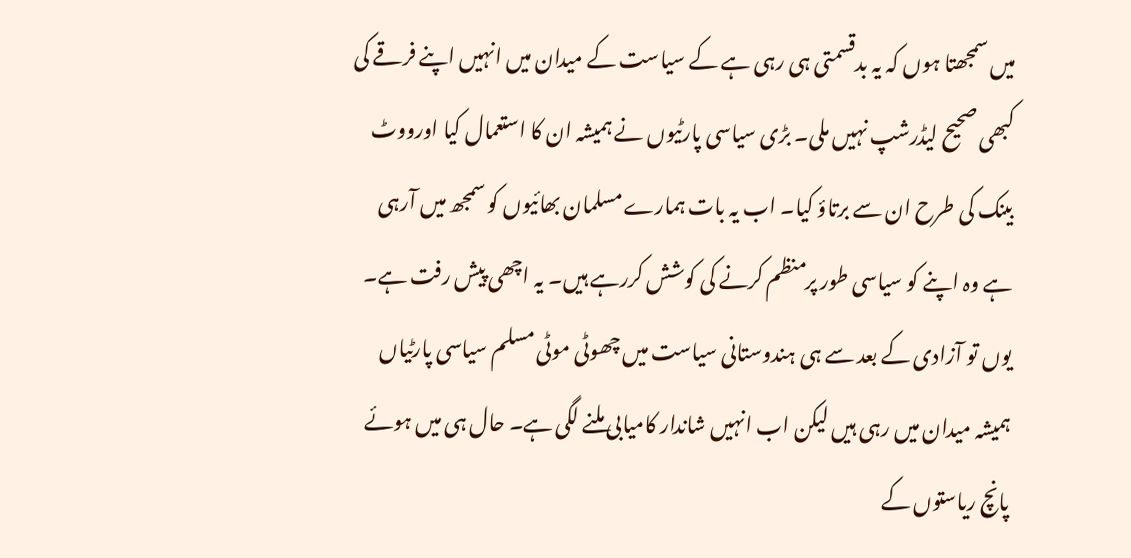میں سمجھتا ہوں کہ یہ بدقسمتی ہی رہی ہے کے سیاست کے میدان میں انہیں اپنے فرقے کی کبھی صحیح لیڈرشپ نہیں ملی۔ بڑی سیاسی پارٹیوں نے ہمیشہ ان کا استعمال کیا اورووٹ بینک کی طرح ان سے برتاؤ کیا۔ اب یہ بات ہمارے مسلمان بھائیوں کو سمجھ میں آرہی ہے وہ اپنے کو سیاسی طور پرمنظم کرنے کی کوشش کررہے ہیں۔ یہ اچھی پیش رفت ہے۔ یوں تو آزادی کے بعد سے ہی ہندوستانی سیاست میں چھوٹی موٹی مسلم سیاسی پارٹیاں ہمیشہ میدان میں رہی ہیں لیکن اب انہیں شاندار کامیابی ملنے لگی ہے۔ حال ہی میں ہوئے پانچ ریاستوں کے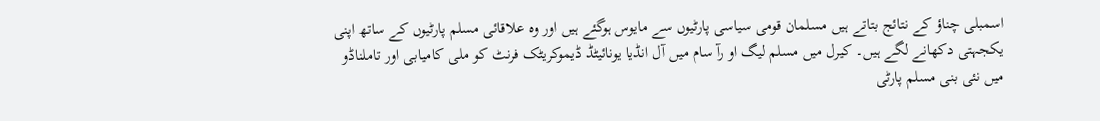اسمبلی چناؤ کے نتائج بتاتے ہیں مسلمان قومی سیاسی پارٹیوں سے مایوس ہوگئے ہیں اور وہ علاقائی مسلم پارٹیوں کے ساتھ اپنی یکجہتی دکھانے لگے ہیں۔ کیرل میں مسلم لیگ او رآ سام میں آل انڈیا یونائیٹڈ ڈیموکریٹک فرنٹ کو ملی کامیابی اور تاملناڈو میں نئی بنی مسلم پارٹی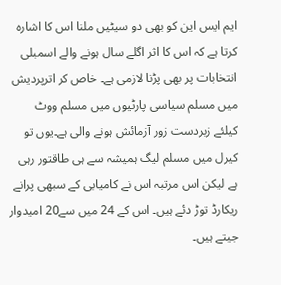ایم ایس این کو بھی دو سیٹیں ملنا اس کا اشارہ کرتا ہے کہ اس کا اثر اگلے سال ہونے والے اسمبلی انتخابات پر بھی پڑنا لازمی ہے۔ خاص کر اترپردیش میں مسلم سیاسی پارٹیوں میں مسلم ووٹ کیلئے زبردست زور آزمائش ہونے والی ہے۔یوں تو کیرل میں مسلم لیگ ہمیشہ سے ہی طاقتور رہی ہے لیکن اس مرتبہ اس نے کامیابی کے سبھی پرانے ریکارڈ توڑ دئے ہیں۔ اس کے 24 میں سے20 امیدوار جیتے ہیں۔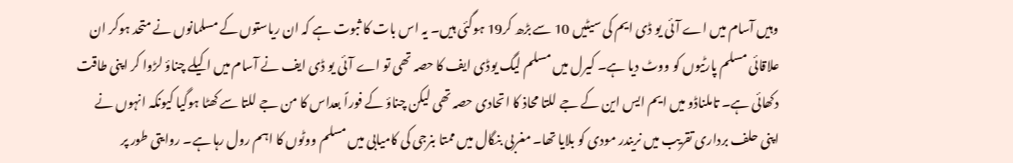وہیں آسام میں اے آئی یو ڈی ایم کی سیٹیں 10 سے بڑھ کر19 ہوگئی ہیں۔ یہ اس بات کا ثبوت ہے کہ ان ریاستوں کے مسلمانوں نے متحد ہوکر ان علاقائی مسلم پارٹیوں کو ووٹ دیا ہے۔ کیرل میں مسلم لیگ یوڈی ایف کا حصہ تھی تو اے آئی یو ڈی ایف نے آسام میں اکیلے چناؤ لڑوا کر اپنی طاقت دکھائی ہے۔ تاملناڈو میں ایم ایس این کے جے للتا محاذ کا اتحادی حصہ تھی لیکن چناؤ کے فوراً بعداس کا من جے للتا سے کھٹا ہوگیا کیونکہ انہوں نے اپنی حلف برداری تقریب میں نریندر مودی کو بلایا تھا۔ مغربی بنگال میں ممتا بنرجی کی کامیابی میں مسلم ووٹوں کا اہم رول رہا ہے۔ روایتی طور پر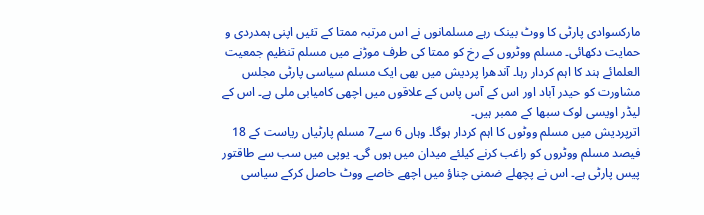مارکسوادی پارٹی کا ووٹ بینک رہے مسلمانوں نے اس مرتبہ ممتا کے تئیں اپنی ہمدردی و حمایت دکھائی۔ مسلم ووٹروں کے رخ کو ممتا کی طرف موڑنے میں مسلم تنظیم جمعیت العلمائے ہند کا اہم کردار رہا۔ آندھرا پردیش میں بھی ایک مسلم سیاسی پارٹی مجلس مشاورت کو حیدر آباد اور اس کے آس پاس کے علاقوں میں اچھی کامیابی ملی ہے۔ اس کے لیڈر اویسی لوک سبھا کے ممبر ہیں۔
اترپردیش میں مسلم ووٹوں کا اہم کردار ہوگا۔ وہاں 6 سے7 مسلم پارٹیاں ریاست کے 18 فیصد مسلم ووٹروں کو راغب کرنے کیلئے میدان میں ہوں گی۔ یوپی میں سب سے طاقتور پیس پارٹی ہے۔ اس نے پچھلے ضمنی چناؤ میں اچھے خاصے ووٹ حاصل کرکے سیاسی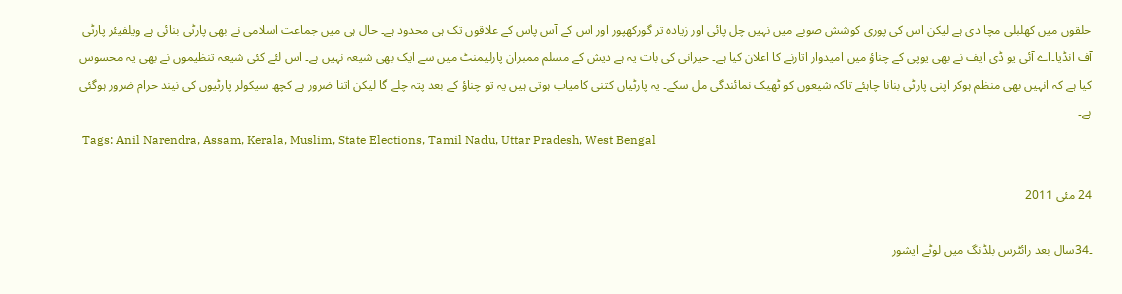حلقوں میں کھلبلی مچا دی ہے لیکن اس کی پوری کوشش صوبے میں نہیں چل پائی اور زیادہ تر گورکھپور اور اس کے آس پاس کے علاقوں تک ہی محدود ہے۔ حال ہی میں جماعت اسلامی نے بھی پارٹی بنائی ہے ویلفیئر پارٹی آف انڈیا۔اے آئی یو ڈی ایف نے بھی یوپی کے چناؤ میں امیدوار اتارنے کا اعلان کیا ہے۔ حیرانی کی بات یہ ہے دیش کے مسلم ممبران پارلیمنٹ میں سے ایک بھی شیعہ نہیں ہے۔ اس لئے کئی شیعہ تنظیموں نے بھی یہ محسوس کیا ہے کہ انہیں بھی منظم ہوکر اپنی پارٹی بنانا چاہئے تاکہ شیعوں کو ٹھیک نمائندگی مل سکے۔ یہ پارٹیاں کتنی کامیاب ہوتی ہیں یہ تو چناؤ کے بعد پتہ چلے گا لیکن اتنا ضرور ہے کچھ سیکولر پارٹیوں کی نیند حرام ضرور ہوگئی ہے۔
 Tags: Anil Narendra, Assam, Kerala, Muslim, State Elections, Tamil Nadu, Uttar Pradesh, West Bengal

24 مئی 2011

۔34سال بعد رائٹرس بلڈنگ میں لوٹے ایشور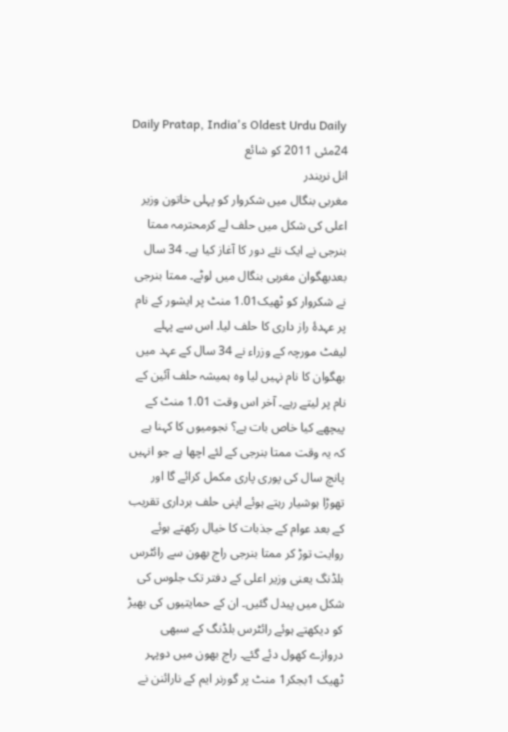Daily Pratap, India's Oldest Urdu Daily
24مئی 2011 کو شائع
انل نریندر
مغربی بنگال میں شکروار کو پہلی خاتون وزیر اعلی کی شکل میں حلف لے کرمحترمہ ممتا بنرجی نے ایک نئے دور کا آغاز کیا ہے۔ 34 سال بعدبھگوان مغربی بنگال میں لوٹے۔ ممتا بنرجی نے شکروار کو ٹھیک1.01 منٹ پر ایشور کے نام پر عہدۂ راز داری کا حلف لیا۔ اس سے پہلے لیفٹ مورچہ کے وزراء نے 34 سال کے عہد میں بھگوان کا نام نہیں لیا وہ ہمیشہ حلف آئین کے نام پر لیتے رہے۔ آخر اس وقت 1.01 منٹ کے پیچھے کیا خاص بات ہے؟ نجومیوں کا کہنا ہے کہ یہ وقت ممتا بنرجی کے لئے اچھا ہے جو انہیں پانچ سال کی پوری پاری مکمل کرائے گا اور تھوڑا ہوشیار رہتے ہوئے اپنی حلف برداری تقریب کے بعد عوام کے جذبات کا خیال رکھتے ہوئے روایت توڑ کر ممتا بنرجی راج بھون سے رائٹرس بلڈنگ یعنی وزیر اعلی کے دفتر تک جلوس کی شکل میں پیدل گئیں۔ ان کے حمایتیوں کی بھیڑ کو دیکھتے ہوئے رائٹرس بلڈنگ کے سبھی دروازے کھول دئے گئے۔ راج بھون میں دوپہر ٹھیک 1بجکر1 منٹ پر گورنر ایم کے نارائنن نے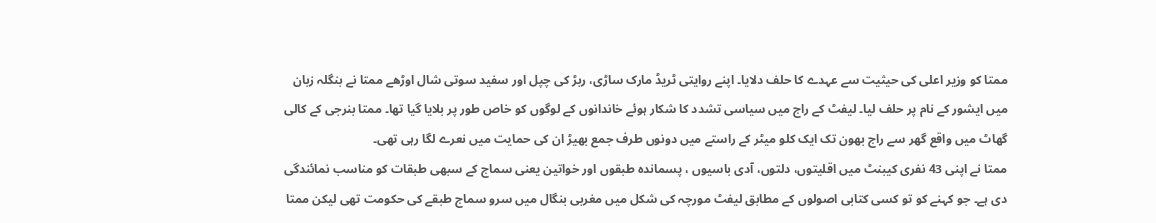ممتا کو وزیر اعلی کی حیثیت سے عہدے کا حلف دلایا۔ اپنے روایتی ٹریڈ مارک ساڑی، ربڑ کی چپل اور سفید سوتی شال اوڑھے ممتا نے بنگلہ زبان میں ایشور کے نام پر حلف لیا۔ لیفٹ کے راج میں سیاسی تشدد کا شکار ہوئے خاندانوں کے لوگوں کو خاص طور پر بلایا گیا تھا۔ ممتا بنرجی کے کالی گھاٹ میں واقع گھر سے راج بھون تک ایک کلو میٹر کے راستے میں دونوں طرف جمع بھیڑ ان کی حمایت میں نعرے لگا رہی تھی۔
ممتا نے اپنی 43 نفری کیبنٹ میں اقلیتوں، دلتوں، آدی باسیوں ، پسماندہ طبقوں اور خواتین یعنی سماج کے سبھی طبقات کو مناسب نمائندگی دی ہے۔ جو کہنے کو تو کسی کتابی اصولوں کے مطابق لیفٹ مورچہ کی شکل میں مغربی بنگال میں سرو سماج طبقے کی حکومت تھی لیکن ممتا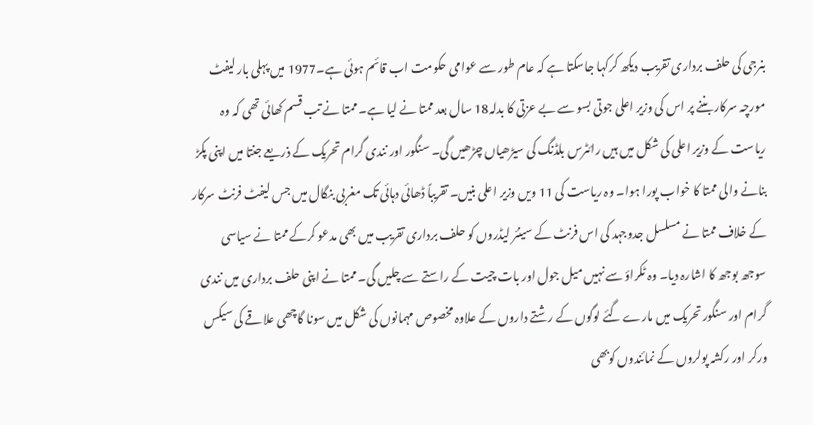بنرجی کی حلف برداری تقریب دیکھ کرکہا جاسکتا ہے کہ عام طور سے عوامی حکومت اب قائم ہوئی ہے۔1977 میں پہلی بار لیفٹ مورچہ سرکار بننے پر اس کی وزیر اعلی جوتی بسو سے بے عزتی کا بدلہ18 سال بعد ممتا نے لیا ہے۔ ممتا نے تب قسم کھائی تھی کہ وہ ریاست کے وزیر اعلی کی شکل میں ہیں رائٹرس بلڈنگ کی سیڑھیاں چڑھیں گی۔ سنگور اور نندی گرام تحریک کے ذریعے جنتا میں اپنی پکڑ بنانے والی ممتا کا خواب پورا ہوا۔ وہ ریاست کی 11 ویں وزیر اعلی بنیں۔ تقریباً ڈھائی دہائی تک مغربی بنگال میں جس لیفٹ فرنٹ سرکار کے خلاف ممتا نے مسلسل جدوجہد کی اس فرنٹ کے سینئر لیڈروں کو حلف برداری تقریب میں بھی مدعو کرکے ممتا نے سیاسی سوجھ بوجھ کا اشارہ دیا۔ وہ ٹکراؤ سے نہیں میل جول اور بات چیت کے راستے سے چلیں گی۔ ممتا نے اپنی حلف برداری میں نندی گرام اور سنگور تحریک میں مارے گئے لوگوں کے رشتے داروں کے علاوہ مخصوص مہمانوں کی شکل میں سونا گاچھی علاقے کی سیکس ورکر اور رکشہ پولروں کے نمائندوں کوبھی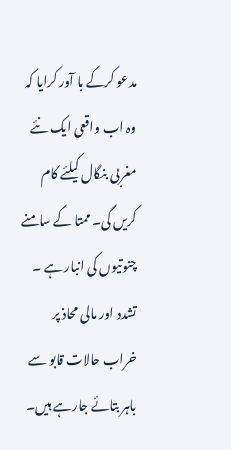مدعو کرکے با آور کرایا کہ وہ اب واقعی ایک نئے مغربی بنگال کیلئے کام کریں گی۔ ممتا کے سامنے چنوتیوں کی انبار ہے ۔ تشدد اور مالی محاذ پر خراب حالات قابو سے باہر بتائے جارہے ہیں۔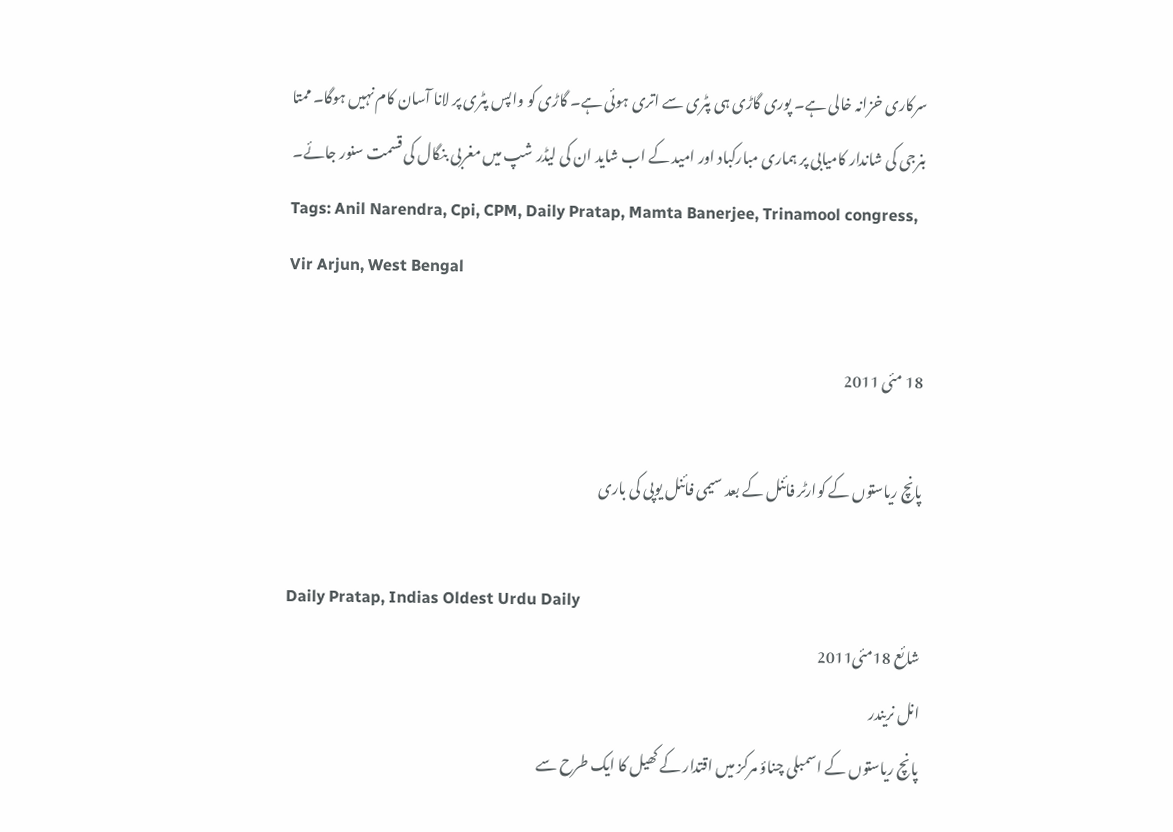سرکاری خزانہ خالی ہے۔ پوری گاڑی ہی پٹری سے اتری ہوئی ہے۔ گاڑی کو واپس پٹری پر لانا آسان کام نہیں ہوگا۔ ممتا بنرجی کی شاندار کامیابی پر ہماری مبارکباد اور امید کے اب شاید ان کی لیڈر شپ میں مغربی بنگال کی قسمت سنور جائے۔
Tags: Anil Narendra, Cpi, CPM, Daily Pratap, Mamta Banerjee, Trinamool congress, Vir Arjun, West Bengal

18 مئی 2011

پانچ ریاستوں کے کوارٹر فائنل کے بعد سیمی فائنل یوپی کی باری

Daily Pratap, Indias Oldest Urdu Daily
شائع 18مئی2011
انل نریندر
پانچ ریاستوں کے اسمبلی چناؤ مرکز میں اقتدار کے کھیل کا ایک طرح سے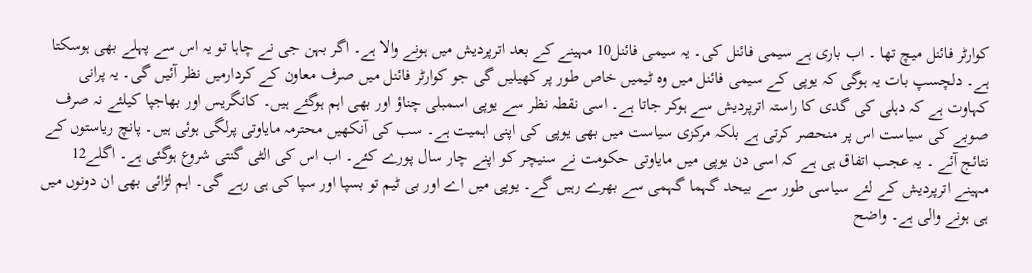کوارٹر فائنل میچ تھا ۔ اب باری ہے سیمی فائنل کی۔ یہ سیمی فائنل10 مہینے کے بعد اترپردیش میں ہونے والا ہے۔ اگر بہن جی نے چاہا تو یہ اس سے پہلے بھی ہوسکتا ہے۔ دلچسپ بات یہ ہوگی کہ یوپی کے سیمی فائنل میں وہ ٹیمیں خاص طور پر کھیلیں گی جو کوارٹر فائنل میں صرف معاون کے کردارمیں نظر آئیں گی۔ یہ پرانی کہاوت ہے کہ دہلی کی گدی کا راستہ اترپردیش سے ہوکر جاتا ہے۔ اسی نقطہ نظر سے یوپی اسمبلی چناؤ اور بھی اہم ہوگئے ہیں۔ کانگریس اور بھاجپا کیلئے نہ صرف صوبے کی سیاست اس پر منحصر کرتی ہے بلکہ مرکزی سیاست میں بھی یوپی کی اپنی اہمیت ہے۔ سب کی آنکھیں محترمہ مایاوتی پرلگی ہوئی ہیں۔ پانچ ریاستوں کے نتائج آئے ۔ یہ عجب اتفاق ہی ہے کہ اسی دن یوپی میں مایاوتی حکومت نے سنیچر کو اپنے چار سال پورے کئے۔ اب اس کی الٹی گنتی شروع ہوگئی ہے۔ اگلے12 مہینے اترپردیش کے لئے سیاسی طور سے بیحد گہما گہمی سے بھرے رہیں گے۔ یوپی میں اے اور بی ٹیم تو بسپا اور سپا کی ہی رہے گی۔ اہم لڑائی بھی ان دونوں میں ہی ہونے والی ہے۔ واضح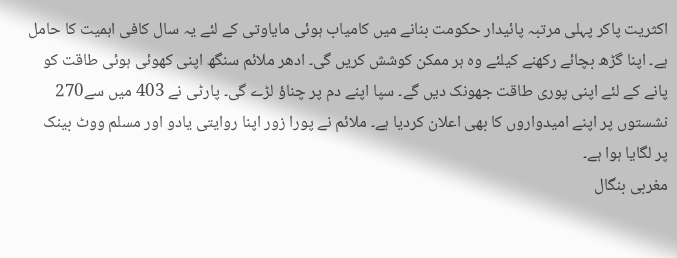اکثریت پاکر پہلی مرتبہ پائیدار حکومت بنانے میں کامیاب ہوئی مایاوتی کے لئے یہ سال کافی اہمیت کا حامل ہے۔ اپنا گڑھ بچائے رکھنے کیلئے وہ ہر ممکن کوشش کریں گی۔ ادھر ملائم سنگھ اپنی کھوئی ہوئی طاقت کو پانے کے لئے اپنی پوری طاقت جھونک دیں گے۔ سپا اپنے دم پر چناؤ لڑے گی۔ پارٹی نے 403 میں سے270 نشستوں پر اپنے امیدواروں کا بھی اعلان کردیا ہے۔ ملائم نے پورا زور اپنا روایتی یادو اور مسلم ووٹ بینک پر لگایا ہوا ہے۔
مغربی بنگال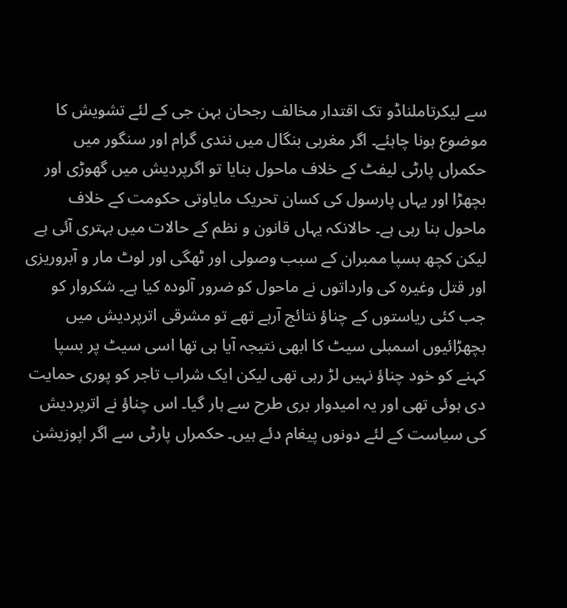سے لیکرتاملناڈو تک اقتدار مخالف رجحان بہن جی کے لئے تشویش کا موضوع ہونا چاہئے۔ اگر مغربی بنگال میں نندی گرام اور سنگور میں حکمراں پارٹی لیفٹ کے خلاف ماحول بنایا تو اگرپردیش میں گھوڑی اور بچھڑا اور یہاں پارسول کی کسان تحریک مایاوتی حکومت کے خلاف ماحول بنا رہی ہے۔ حالانکہ یہاں قانون و نظم کے حالات میں بہتری آئی ہے لیکن کچھ بسپا ممبران کے سبب وصولی اور ٹھگی اور لوٹ مار و آبروریزی اور قتل وغیرہ کی وارداتوں نے ماحول کو ضرور آلودہ کیا ہے۔ شکروار کو جب کئی ریاستوں کے چناؤ نتائج آرہے تھے تو مشرقی اترپردیش میں بچھڑائیوں اسمبلی سیٹ کا ابھی نتیجہ آیا ہی تھا اسی سیٹ پر بسپا کہنے کو خود چناؤ نہیں لڑ رہی تھی لیکن ایک شراب تاجر کو پوری حمایت دی ہوئی تھی اور یہ امیدوار بری طرح سے ہار گیا۔ اس چناؤ نے اترپردیش کی سیاست کے لئے دونوں پیغام دئے ہیں۔ حکمراں پارٹی سے اگر اپوزیشن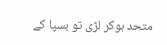متحد ہوکر لڑی تو بسپا کے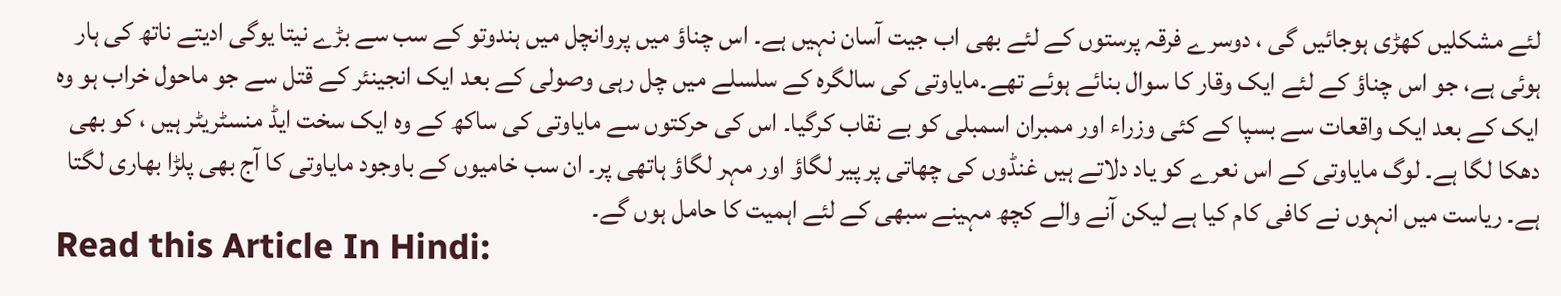لئے مشکلیں کھڑی ہوجائیں گی ، دوسرے فرقہ پرستوں کے لئے بھی اب جیت آسان نہیں ہے۔ اس چناؤ میں پروانچل میں ہندوتو کے سب سے بڑے نیتا یوگی ادیتے ناتھ کی ہار ہوئی ہے، جو اس چناؤ کے لئے ایک وقار کا سوال بنائے ہوئے تھے۔مایاوتی کی سالگرہ کے سلسلے میں چل رہی وصولی کے بعد ایک انجینئر کے قتل سے جو ماحول خراب ہو وہ ایک کے بعد ایک واقعات سے بسپا کے کئی وزراء اور ممبران اسمبلی کو بے نقاب کرگیا۔ اس کی حرکتوں سے مایاوتی کی ساکھ کے وہ ایک سخت ایڈ منسٹریٹر ہیں ، کو بھی دھکا لگا ہے۔ لوگ مایاوتی کے اس نعرے کو یاد دلاتے ہیں غنڈوں کی چھاتی پر پیر لگاؤ اور مہر لگاؤ ہاتھی پر۔ ان سب خامیوں کے باوجود مایاوتی کا آج بھی پلڑا بھاری لگتا ہے۔ ریاست میں انہوں نے کافی کام کیا ہے لیکن آنے والے کچھ مہینے سبھی کے لئے اہمیت کا حامل ہوں گے۔
Read this Article In Hindi: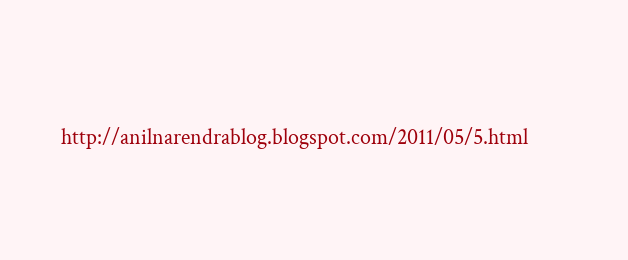http://anilnarendrablog.blogspot.com/2011/05/5.html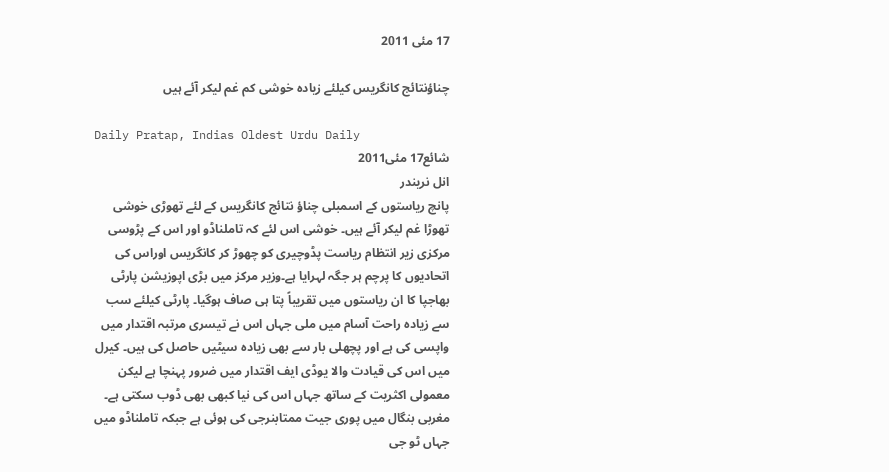17 مئی 2011

چناؤنتائج کانگریس کیلئے زیادہ خوشی کم غم لیکر آئے ہیں

Daily Pratap, Indias Oldest Urdu Daily
شائع17 مئی2011
انل نریندر
پانچ ریاستوں کے اسمبلی چناؤ نتائج کانگریس کے لئے تھوڑی خوشی تھوڑا غم لیکر آئے ہیں۔ خوشی اس لئے کہ تاملناڈو اور اس کے پڑوسی مرکزی زیر انتظام ریاست پڈوچیری کو چھوڑ کر کانگریس اوراس کی اتحادیوں کا پرچم ہر جگہ لہرایا ہے۔وزیر مرکز میں بڑی اپوزیشن پارٹی بھاجپا کا ان ریاستوں میں تقریباً پتا ہی صاف ہوگیا۔ پارٹی کیلئے سب سے زیادہ راحت آسام میں ملی جہاں اس نے تیسری مرتبہ اقتدار میں واپسی کی ہے اور پچھلی بار سے بھی زیادہ سیٹیں حاصل کی ہیں۔ کیرل میں اس کی قیادت والا یوڈی ایف اقتدار میں ضرور پہنچا ہے لیکن معمولی اکثریت کے ساتھ جہاں اس کی نیا کبھی بھی ڈوب سکتی ہے۔ مغربی بنگال میں پوری جیت ممتابنرجی کی ہوئی ہے جبکہ تاملناڈو میں جہاں ٹو جی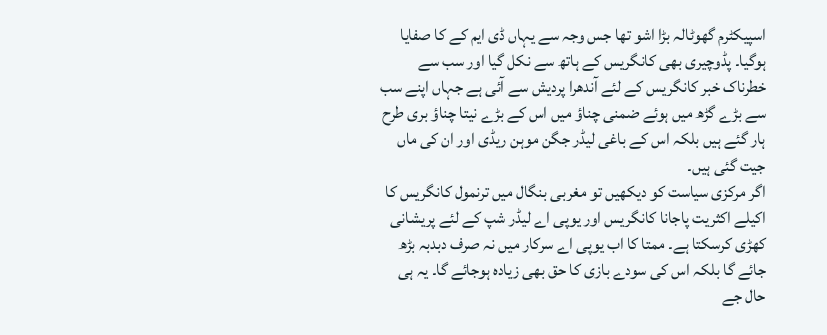اسپیکٹرم گھوٹالہ بڑا اشو تھا جس وجہ سے یہاں ڈی ایم کے کا صفایا ہوگیا۔ پڈوچیری بھی کانگریس کے ہاتھ سے نکل گیا اور سب سے خطرناک خبر کانگریس کے لئے آندھرا پردیش سے آئی ہے جہاں اپنے سب سے بڑے گڑھ میں ہوئے ضمنی چناؤ میں اس کے بڑے نیتا چناؤ بری طرح ہار گئے ہیں بلکہ اس کے باغی لیڈر جگن موہن ریڈی اور ان کی ماں جیت گئی ہیں۔
اگر مرکزی سیاست کو دیکھیں تو مغربی بنگال میں ترنمول کانگریس کا اکیلے اکثریت پاجانا کانگریس اور یوپی اے لیڈر شپ کے لئے پریشانی کھڑی کرسکتا ہے۔ ممتا کا اب یوپی اے سرکار میں نہ صرف دبدبہ بڑھ جائے گا بلکہ اس کی سودے بازی کا حق بھی زیادہ ہوجائے گا۔ یہ ہی حال جے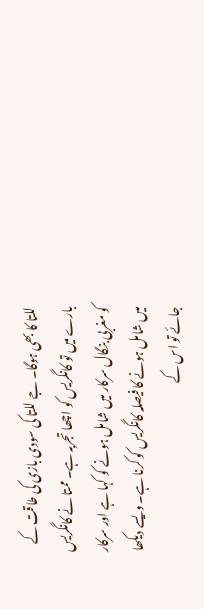للتا کا بھی ہوگا۔ جے للتا کی سودی بازی کی طاقت کے بارے میں تو کانگریس کو اچھا تجربہ ہے۔ ممتا نے کانگریس کو مغربی بنگال سرکار میں شامل ہونے کو کہا ہے اور سرکار میں شامل ہونے کا فیصلہ کانگریس کو کرنا ہے۔ ویسے دیکھا جائے تو اس کے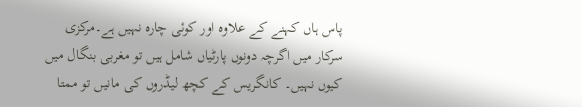پاس ہاں کہنے کے علاوہ اور کوئی چارہ نہیں ہے۔مرکزی سرکار میں اگرچہ دونوں پارٹیاں شامل ہیں تو مغربی بنگال میں کیوں نہیں۔ کانگریس کے کچھ لیڈروں کی مانیں تو ممتا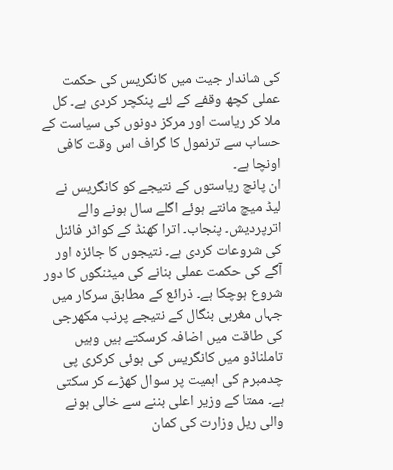کی شاندار جیت میں کانگریس کی حکمت عملی کچھ وقفے کے لئے پنکچر کردی ہے۔ کل ملا کر ریاست اور مرکز دونوں کی سیاست کے حساب سے ترنمول کا گراف اس وقت کافی اونچا ہے۔
ان پانچ ریاستوں کے نتیجے کو کانگریس نے لیڈ میچ مانتے ہوئے اگلے سال ہونے والے اترپردیش۔ پنجاب۔ اترا کھنڈ کے کواٹر فائنل کی شروعات کردی ہے۔ نتیجوں کا جائزہ اور آگے کی حکمت عملی بنانے کی میٹنگوں کا دور شروع ہوچکا ہے۔ ذرائع کے مطابق سرکار میں جہاں مغربی بنگال کے نتیجے پرنب مکھرجی کی طاقت میں اضافہ کرسکتے ہیں وہیں تاملناڈو میں کانگریس کی ہوئی کرکری پی چدمبرم کی اہمیت پر سوال کھڑے کر سکتی ہے۔ ممتا کے وزیر اعلی بننے سے خالی ہونے والی ریل وزارت کی کمان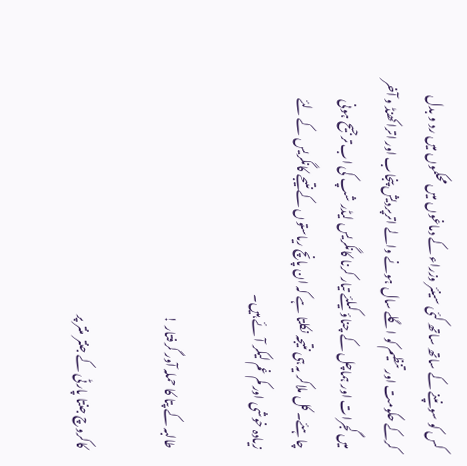کس کو سونپنے کے ساتھ ساتھ کئی سینئر وزراء کے دماغوں میں محکموں میں رد و بدل کرکے حکومت اور تنظیم کو اگلے سال ہونے والے اترپردیش پنجاب اور اتراکھنڈ و آخر میں گجرات اور ہماچل کے چناؤ کیلئے تیار کرنا کانگریس لیڈر شپ کی اب ترجیح ہونی چاہئے۔ کل ملاکر یہ ہی نتیجہ نکلتا ہے کہ ان پانچ ریاستوں کے نتیجے کانگریس کے لئے زیادہ خوشی اور کم غم لیکر آئے ہیں۔

طالبہ کے پتا کا حملہ آور گرفتار !

کاکروچ جنتا پارٹی کے جنتر منتر پر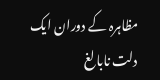مظاہرہ کے دوران ایک دلت نابالغ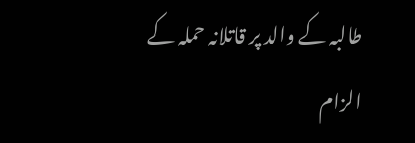طالبہ کے والد پر قاتلانہ حملہ کے الزام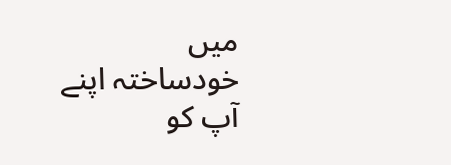میں خودساختہ اپنے آپ کو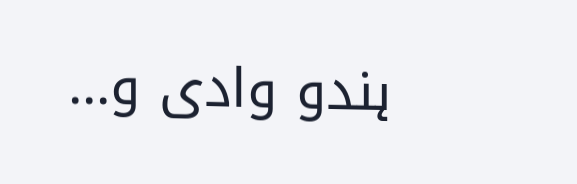ہندو وادی و...